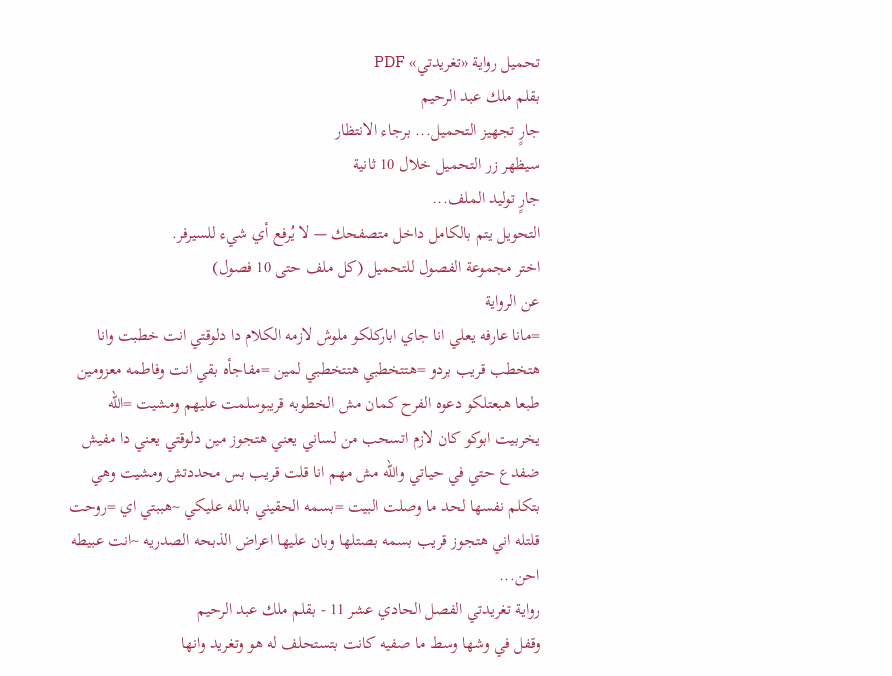تحميل رواية «تغريدتي» PDF
بقلم ملك عبد الرحيم
جارٍ تجهيز التحميل... برجاء الانتظار
سيظهر زر التحميل خلال 10 ثانية
جارٍ توليد الملف...
التحويل يتم بالكامل داخل متصفحك — لا يُرفع أي شيء للسيرفر.
اختر مجموعة الفصول للتحميل (كل ملف حتى 10 فصول)
عن الرواية
=مانا عارفه يعلي انا جاي اباركلكو ملوش لازمه الكلام دا دلوقتي انت خطبت وانا هتخطب قريب بردو =هتتخطبي هتتخطبي لمين =مفاجأه بقي انت وفاطمه معزومين طبعا هبعتلكو دعوه الفرح كمان مش الخطوبه قريبوسلمت عليهم ومشيت =الله يخربيت ابوكو كان لازم اتسحب من لساني يعني هتجوز مين دلوقتي يعني دا مفيش ضفدع حتي في حياتي والله مش مهم انا قلت قريب بس محددتش ومشيت وهي بتكلم نفسها لحد ما وصلت البيت =بسمه الحقيني بالله عليكي ~هببتي اي =روحت قلتله اني هتجوز قريب بسمه بصتلها وبان عليها اعراض الذبحه الصدريه ~انت عبيطه احن...
رواية تغريدتي الفصل الحادي عشر 11 - بقلم ملك عبد الرحيم
وقفل في وشها وسط ما صفيه كانت بتستحلف له هو وتغريد وانها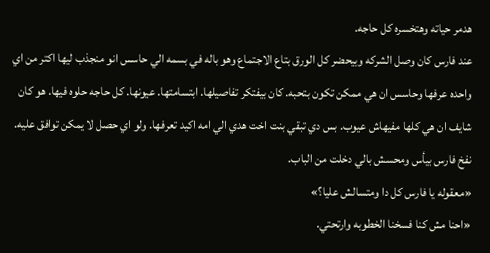هدمر حياته وهتخسره كل حاجه.
عند فارس كان وصل الشركه وبيحضر كل الورق بتاع الاجتماع وهو باله في بسمه الي حاسس انو منجذب ليها اكتر من اي واحده عرفها وحاسس ان هي ممكن تكون بتحبه. كان بيفتكر تفاصيلها. ابتسامتها. عيونها. كل حاجه حلوه فيها. هو كان شايف ان هي كلها مفيهاش عيوب. بس دي تبقي بنت اخت هدي الي امه اكيد تعرفها. ولو اي حصل لا يمكن توافق عليه.
نفخ فارس بيأس ومحسش بالي دخلت من الباب.
«معقوله يا فارس كل دا ومتسالش عليا؟»
«احنا مش كنا فسخنا الخطوبه وارتحتي.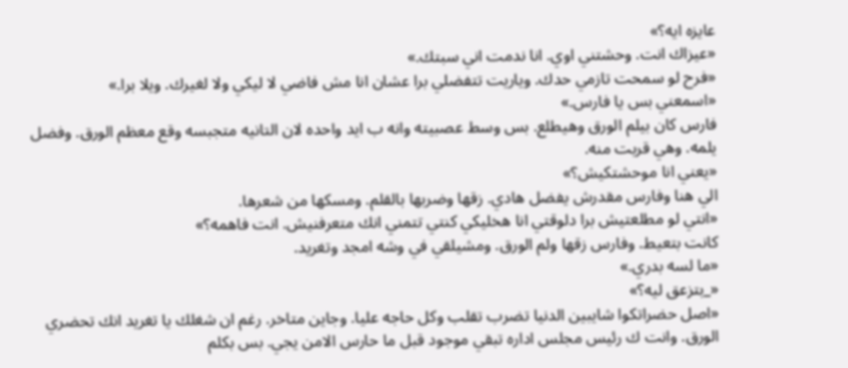عايزه ايه؟»
«عيزاك انت. وحشتني اوي. انا ندمت اني سبتك.»
«فرح لو سمحت تازمي حدك. وياريت تتفضلي برا عشان انا مش فاضي لا ليكي ولا لغيرك. ويلا برا.»
«اسمعني بس يا فارس.»
فارس كان بيلم الورق وهيطلع. بس وسط عصبيته وانه ب ايد واحده لان التانيه متجبسه وقع معظم الورق. وفضل يلمه. وهي قربت منه.
«يعني انا موحشتكيش؟»
الي هنا وفارس مقدرش يفضل هادي. زقها وضربها بالقلم. ومسكها من شعرها.
«انتي لو مطلعتيش برا دلوقتي انا هخليكي كنتي تتمني انك متعرفنيش. انت فاهمه؟»
كانت بتعيط. وفارس زقها ولم الورق. ومشيلقي في وشه امجد وتغريد.
«ما لسه بدري.»
«_بتزعق ليه؟»
«اصل حضراتكوا شايبين الدنيا تضرب تقلب وكل حاجه عليا. وجاين متاخر. رغم ان شغلك يا تغريد انك تحضري الورق. وانت ك رئيس مجلس اداره تبقي موجود قبل ما حارس الامن يجي. بس بكلم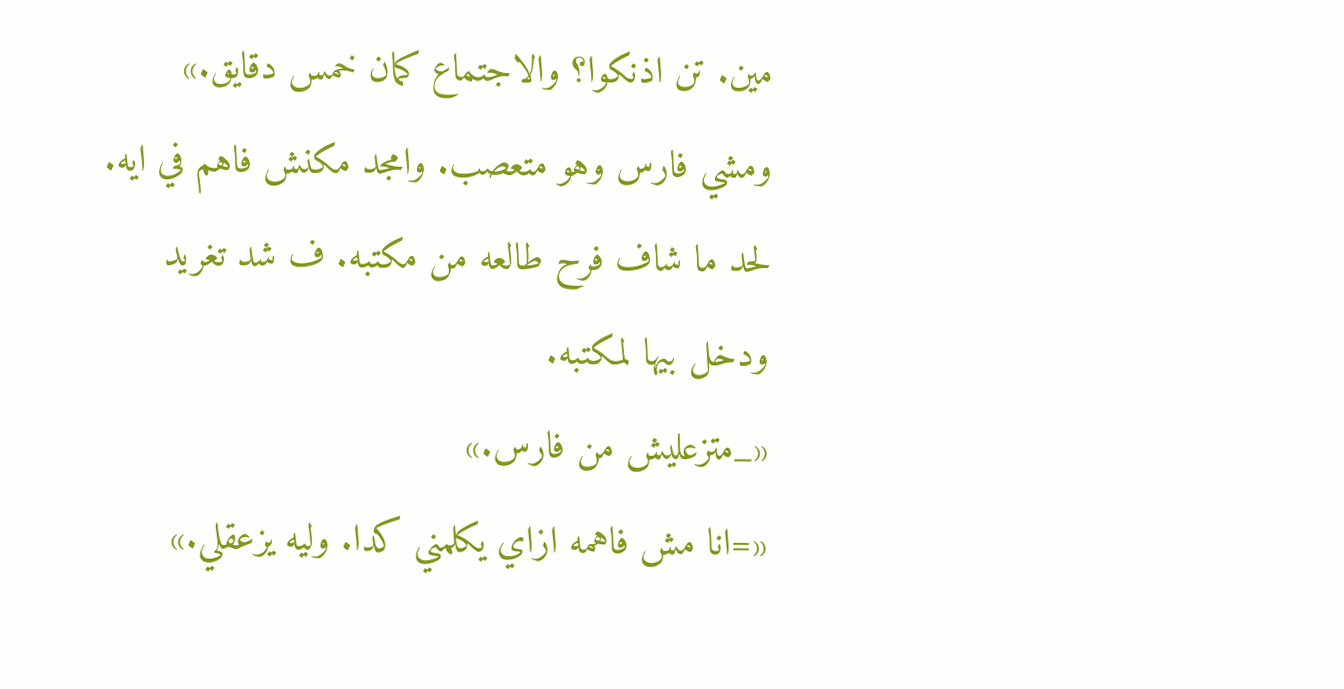مين. تن اذنكوا؟ والاجتماع كمان خمس دقايق.»
ومشي فارس وهو متعصب. وامجد مكنش فاهم في ايه. لحد ما شاف فرح طالعه من مكتبه. ف شد تغريد ودخل بيها لمكتبه.
«_متزعليش من فارس.»
«=انا مش فاهمه ازاي يكلمني كدا. وليه يزعقلي.»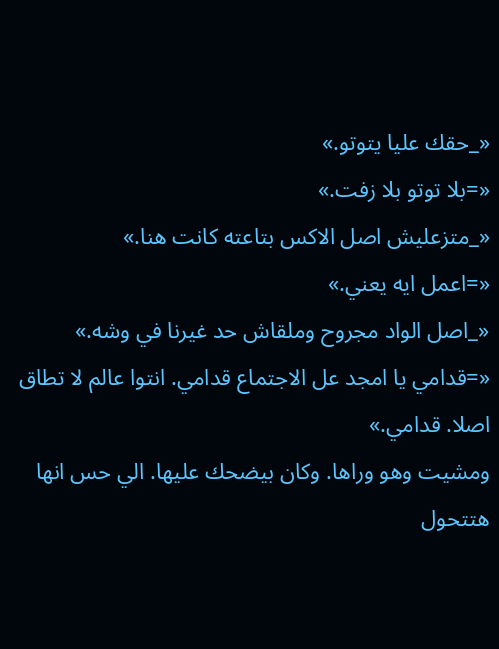«_حقك عليا يتوتو.»
«=بلا توتو بلا زفت.»
«_متزعليش اصل الاكس بتاعته كانت هنا.»
«=اعمل ايه يعني.»
«_اصل الواد مجروح وملقاش حد غيرنا في وشه.»
«=قدامي يا امجد عل الاجتماع قدامي. انتوا عالم لا تطاق اصلا. قدامي.»
ومشيت وهو وراها. وكان بيضحك عليها. الي حس انها هتتحول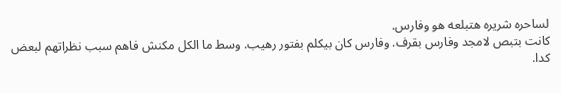لساحره شريره هتبلعه هو وفارس.
كانت بتبص لامجد وفارس بقرف. وفارس كان بيكلم بفتور رهيب. وسط ما الكل مكنش فاهم سبب نظراتهم لبعض كدا.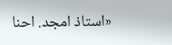«استاذ امجد. احنا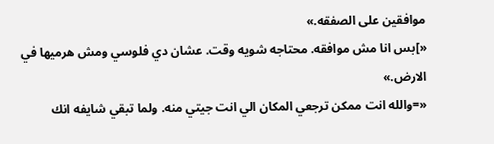موافقين على الصفقه.»
«]بس انا مش موافقه. محتاجه شويه وقت. عشان دي فلوسي ومش هرميها في الارض.»
«=والله انت ممكن ترجعي المكان الي انت جيتي منه. ولما تبقي شايفه انك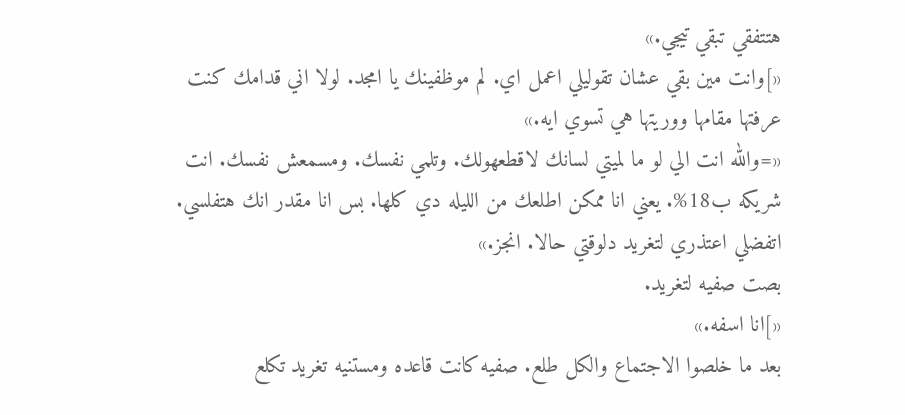هتتفقي تبقي تيجي.»
«]وانت مين بقي عشان تقوليلي اعمل اي. لم موظفينك يا امجد. لولا اني قدامك كنت عرفتها مقامها ووريتها هي تسوي ايه.»
«=والله انت الي لو ما لميتي لسانك لاقطعهولك. وتلمي نفسك. ومسمعش نفسك. انت شريكه ب18%. يعني انا ممكن اطلعك من الليله دي كلها. بس انا مقدر انك هتفلسي. اتفضلي اعتذري لتغريد دلوقتي حالا. انجز.»
بصت صفيه لتغريد.
«]انا اسفه.»
بعد ما خلصوا الاجتماع والكل طلع. صفيه كانت قاعده ومستنيه تغريد تكلع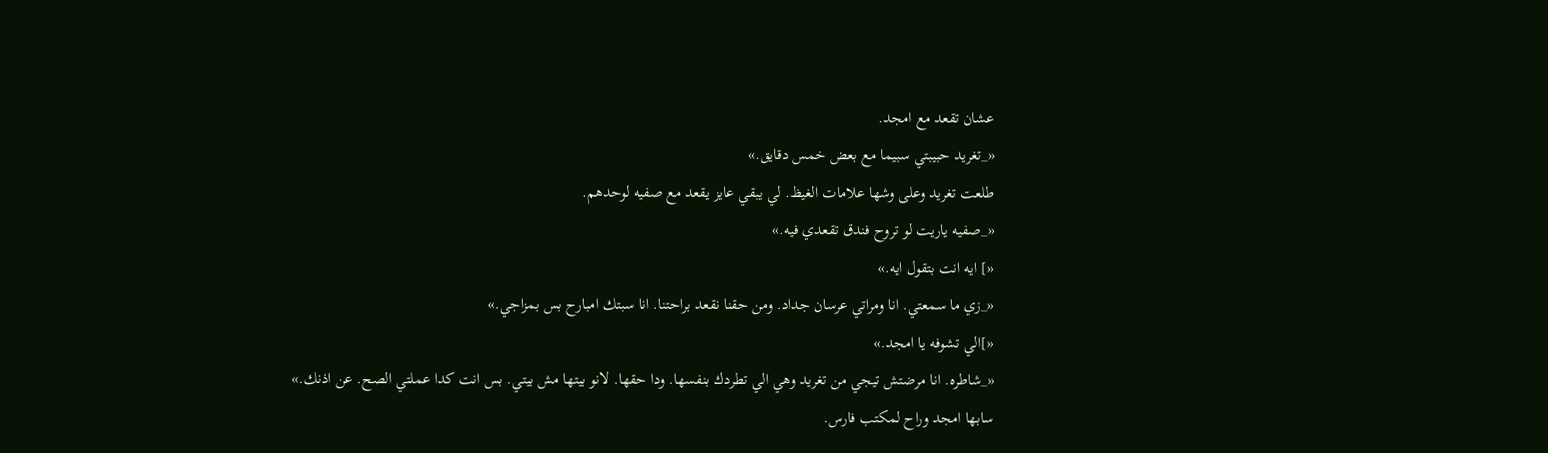عشان تقعد مع امجد.
«_تغريد حبيبتي سبيما مع بعض خمس دقايق.»
طلعت تغريد وعلى وشها علامات الغيظ. لي يبقي عايز يقعد مع صفيه لوحدهم.
«_صفيه ياريت لو تروح فندق تقعدي فيه.»
«] ايه انت بتقول ايه.»
«_زي ما سمعتي. انا ومراتي عرسان جداد. ومن حقنا نقعد براحتنا. انا سبتك امبارح بس بمزاجي.»
«]الي تشوفه يا امجد.»
«_شاطره. انا مرضتش تيجي من تغريد وهي الي تطردك بنفسها. ودا حقها. لانو بيتها مش بيتي. بس انت كدا عملتي الصح. عن اذنك.»
سابها امجد وراح لمكتب فارس.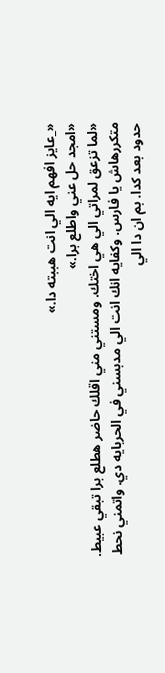«_عايز افهم ايه الي انت هببته دا.»
«امجد حل عني واطلع برا.»
«لما تزعق لمراتي الي هي اختك. ومستني مني اقلك حاضر هطلع برا تبقي عبيط. متكررهاش يا فارس. وكفايه انك انت الي مدبسني في الحربايه دي. واتمني نحط حدود بعد كدا. بم ان دا الي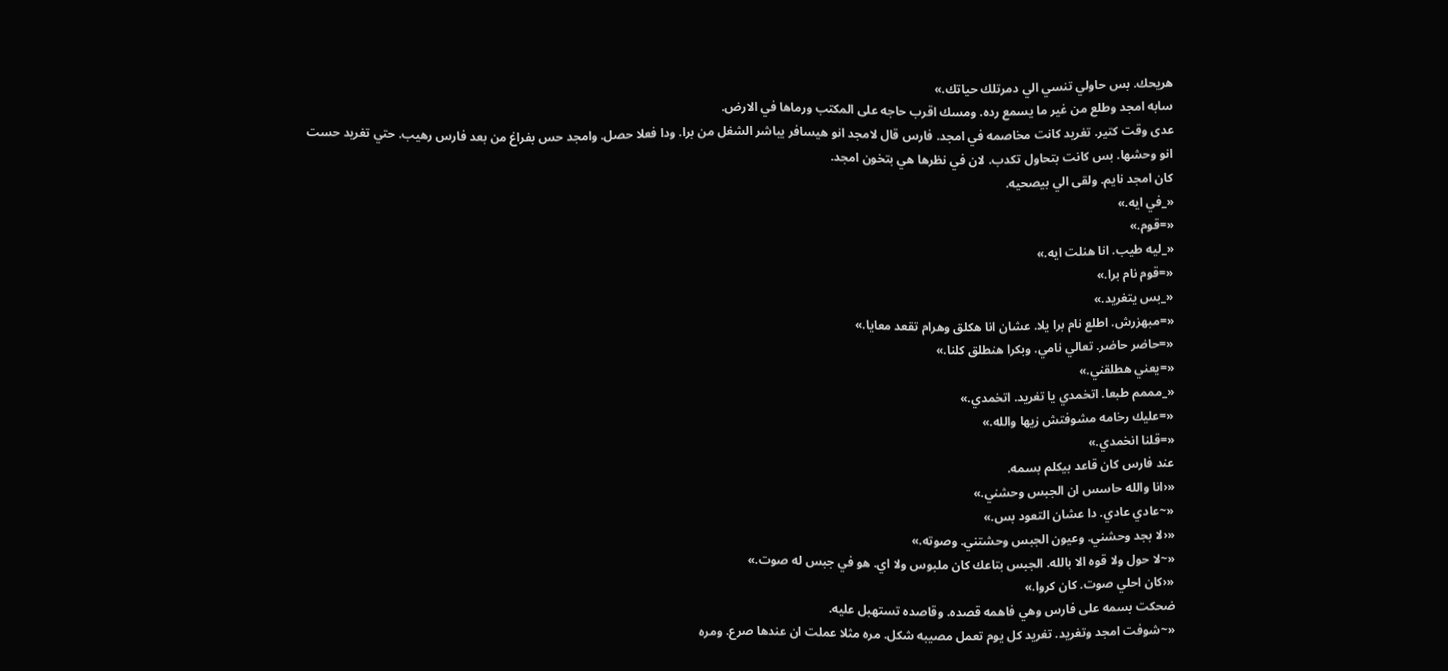هريحك. بس حاولي تنسي الي دمرتلك حياتك.»
سابه امجد وطلع من غير ما يسمع رده. ومسك اقرب حاجه على المكتب ورماها في الارض.
عدى وقت كتير. تغريد كانت مخاصمه في امجد. فارس قال لامجد انو هيسافر يباشر الشغل من برا. ودا فعلا حصل. وامجد حس بفراغ من بعد فارس رهيب. حتي تغريد حست انو وحشها. بس كانت بتحاول تكدب. لان في نظرها هي بتخون امجد.
كان امجد نايم. ولقى الي بيصحيه.
«_في ايه.»
«=قوم.»
«_ليه طيب. انا هنلت ايه.»
«=قوم نام برا.»
«_بس يتغريد.»
«=مبهزرش. اطلع نام برا يلا. عشان انا هكلق وهرام تقعد معايا.»
«=حاضر حاضر. تعالي نامي. وبكرا هنطلق كلنا.»
«=يعني هطلقني.»
«_مممم طبعا. اتخمدي يا تغريد. اتخمدي.»
«=عليك رخامه مشوفتش زيها والله.»
«=قلنا انخمدي.»
عند فارس كان قاعد بيكلم بسمه.
«‹انا والله حاسس ان الجبس وحشني.»
«~عادي عادي. دا عشان التعود بس.»
«‹لا بجد وحشني. وعيون الجبس وحشتني. وصوته.»
«~لا حول ولا قوه الا بالله. الجبس بتاعك كان ملبوس ولا اي. هو في جبس له صوت.»
«‹كان احلي صوت. كان كروا.»
ضحكت بسمه على فارس وهي فاهمه قصده. وقاصده تستهبل عليه.
«~شوفت امجد وتغريد. تغريد كل يوم تعمل مصيبه شكل. مره مثلا عملت ان عندها صرع. ومره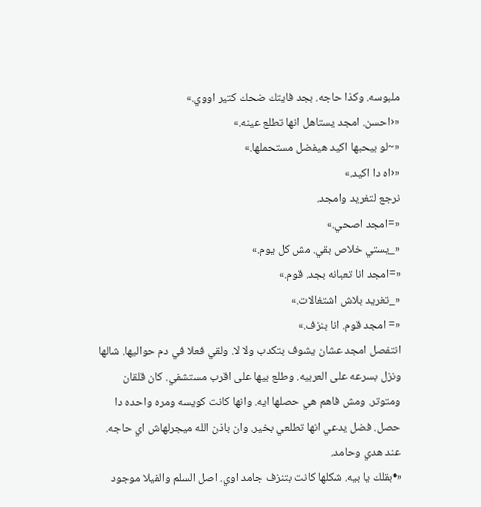ملبوسه. وكذا حاجه. بجد فايتك ضحك كتير اووي.»
«‹احسن. امجد يستاهل انها تطلع عينه.»
«~لو بيحبها اكيد هيفضل مستحملها.»
«‹اه دا اكيد.»
نرجع لتغريد وامجد.
«=امجد اصحي.»
«_يستي خلاص بقي. مش كل يوم.»
«=امجد انا تعبانه بجد. قوم.»
«_تغريد بلاش اشتغالات.»
«= امجد قوم. انا بنزف.»
انتفصل امجد عشان يشوف بتكدب ولا لا. ولقي فعلا في دم حواليها. شالها ونزل بسرعه على العربيه. وطلع بيها على اقرب مستشفي. كان قلقان ومتوتر. ومش فاهم هي حصلها ايه. وانها كانت كويسه ومره واحده دا حصل. فضل يدعي انها تطلعي بخير. وان باذن الله ميجرلهاش اي حاجه.
عند هدي وحامد.
«•بقلك يا بيه. شكلها كانت بتنزف جامد اوي. اصل السلم والفيلا موجود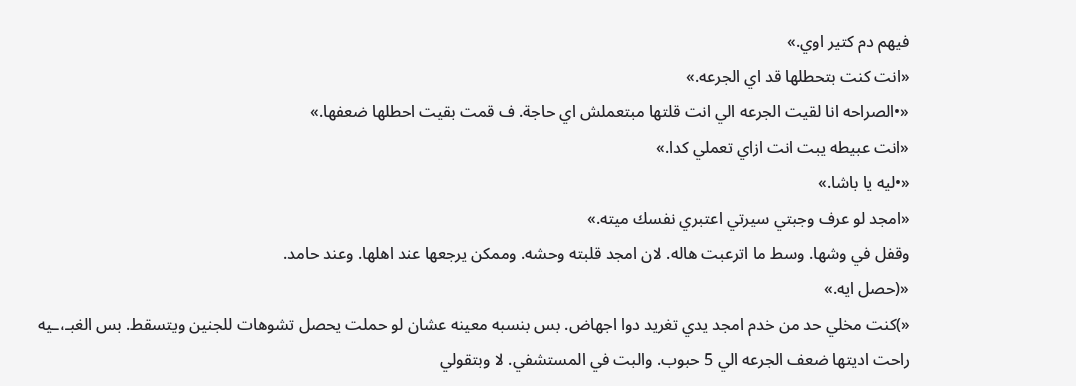فيهم دم كتير اوي.»
«انت كنت بتحطلها قد اي الجرعه.»
«•الصراحه انا لقيت الجرعه الي انت قلتها مبتعملش اي حاجة. ف قمت بقيت احطلها ضعفها.»
«انت عبيطه يبت انت ازاي تعملي كدا.»
«•ليه يا باشا.»
«امجد لو عرف وجبتي سيرتي اعتبري نفسك ميته.»
وقفل في وشها. وسط ما اترعبت هاله. لان امجد قلبته وحشه. وممكن يرجعها عند اهلها. وعند حامد.
«(حصل ايه.»
«)كنت مخلي حد من خدم امجد يدي تغريد دوا اجهاض. بس بنسبه معينه عشان لو حملت يحصل تشوهات للجنين ويتسقط. بس الغبـ،ـيه راحت اديتها ضعف الجرعه الي 5 حبوب. والبت في المستشفي. لا وبتقولي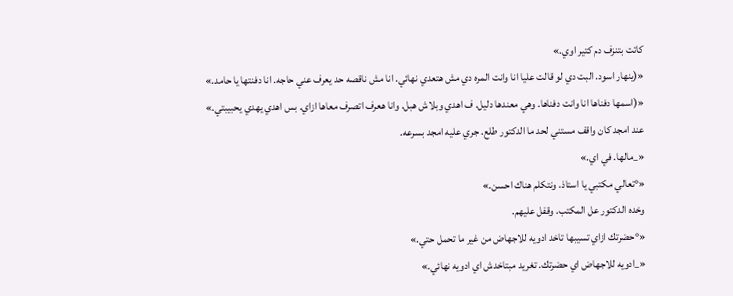كاتت بتنزف دم كتير اوي.»
«(ينهار اسود. البت دي لو قالت عليا انا وانت المره دي مش هتعدي نهائي. انا مش ناقصه حد يعرف عني حاجه. انا دفنتها يا حامد.»
«(اسمها دفناها انا وانت دفناها. وهي معندها دليل. ف اهدي وبلاش هبل. وانا هعرف اتصرف معاها ازاي. بس اهدي يهدي يحبيبتي.»
عند امجد كان واقف مستني لحد ما الدكتور طلع. جري عليه امجد بسرعه.
«_مالها. في اي.»
«°تعالي مكتبي يا استاذ. ونتكلم هناك احسن.»
وخده الدكتور عل المكتب. وقفل عليهم.
«°حضرتك ازاي تسيبها تاخد ادويه للاجهاض من غير ما تحمل حتي.»
«_ادويه للاجهاض اي حضرتك. تغريد مبتاخدش اي ادويه نهائي.»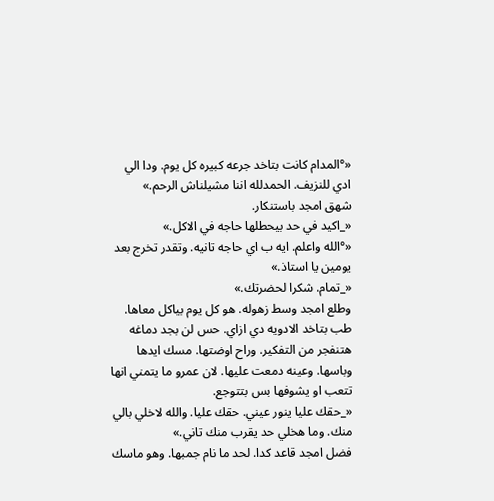«°المدام كانت بتاخد جرعه كبيره كل يوم. ودا الي ادي للنزيف. الحمدلله اننا مشيلناش الرحم.»
شهق امجد باستنكار.
«_اكيد في حد بيحطلها حاجه في الاكل.»
«°الله واعلم. ايه ب اي حاجه تانيه. وتقدر تخرج بعد يومين يا استاذ.»
«_تمام. شكرا لحضرتك.»
وطلع امجد وسط زهوله. هو كل يوم بياكل معاها. طب بتاخد الادويه دي ازاي. حس لن بجد دماغه هتنفجر من التفكير. وراح اوضتها. مسك ايدها وباسها. وعينه دمعت عليها. لان عمرو ما يتمني انها تتعب او يشوفها بس بتتوجع.
«_حقك عليا ينور عيني. حقك عليا. والله لاخلي بالي منك. وما هخلي حد يقرب منك تاني.»
فضل امجد قاعد كدا. لحد ما نام جمبها. وهو ماسك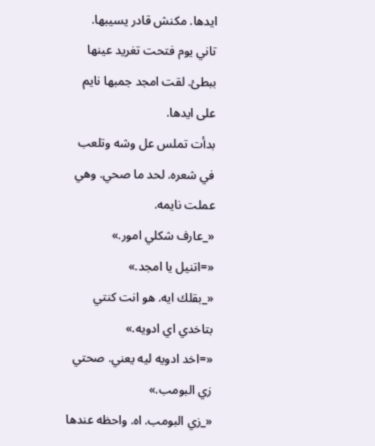ايدها. مكنش قادر يسيبها.
تاني يوم فتحت تغريد عينها ببطئ. لقت امجد جمبها نايم على ايدها.
بدأت تملس عل وشه وتلعب في شعره. لحد ما صحي. وهي عملت نايمه.
«_عارف شكلي امور.»
«=اتنيل يا امجد.»
«_بقلك ايه. هو انت كنتي بتاخدي اي ادويه.»
«=اخد ادويه ليه يعني. صحتي زي البومب.»
«_زي البومب. اه. واحظه عندها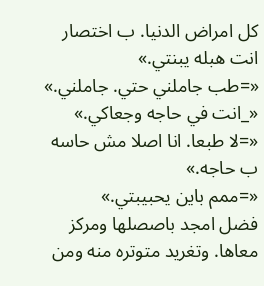كل امراض الدنيا. ب اختصار انت هبله يبنتي.»
«=طب جاملني حتي. جاملني.»
«_انت في حاجه وجعاكي.»
«=لا طبعا. انا اصلا مش حاسه ب حاجه.»
«=ممم باين يحبيبتي.»
فضل امجد باصصلها ومركز معاها. وتغريد متوتره منه ومن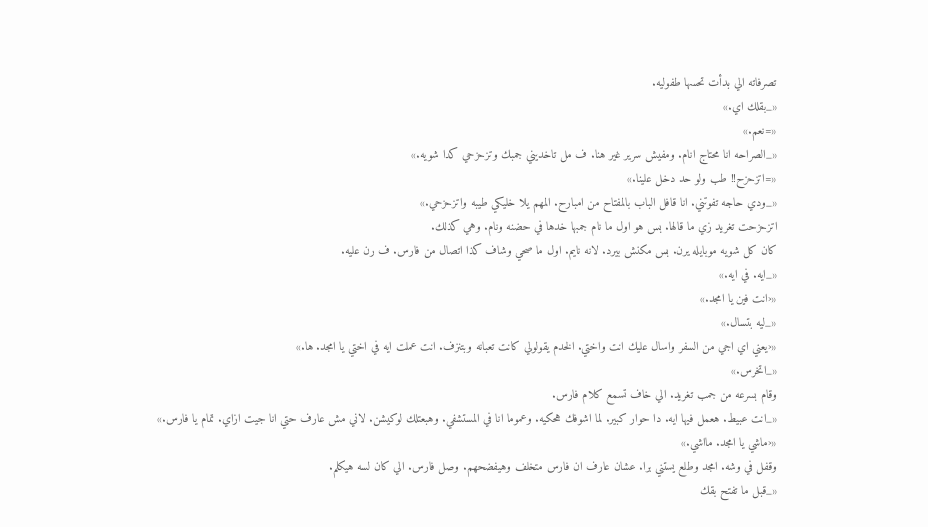تصرفاته الي بدأت تحسها طفوليه.
«_بقلك اي.»
«=نعم.»
«_الصراحه انا محتاج انام. ومفيش سرير غير هنا. ف مل تاخديني جمبك وتزحزحي كدا شويه.»
«=اتزحزح!! طب ولو حد دخل علينا.»
«_ودي حاجه تفوتني. انا قافل الباب بالمفتاح من امبارح. المهم يلا خليكي طيبه واتزحزحي.»
اتزحزحت تغريد زي ما قالها. بس هو اول ما نام جمبها خدها في حضنه ونام. وهي كذلك.
كان كل شويه موبايله يرن. بس مكنش بيرد. لانه نايم. اول ما صحي وشاف كذا اتصال من فارس. ف رن عليه.
«_ايه. في ايه.»
«‹انت فين يا امجد.»
«_ليه بتسال.»
«‹يعني اي اجي من السفر واسال عليك انت واختي. الخدم يقولولي كانت تعبانه وبتنزف. انت عملت ايه في اختي يا امجد. ها.»
«_اتخرس.»
وقام بسرعه من جمب تغريد. الي خاف تسمع كلام فارس.
«_انت عبيط. هعمل فيها ايه. دا حوار كبير. لما اشوفك هحكيه. وعموما انا في المستشفي. وهبعتلك لوكيشن. لاني مش عارف حتي انا جيت ازاي. تمام يا فارس.»
«‹ماشي يا امجد. مااشي.»
وقفل في وشه. امجد وطلع يستني برا. عشان عارف ان فارس متخلف وهيفضحهم. وصل فارس. الي كان لسه هيكلم.
«_قبل ما تفتح بقك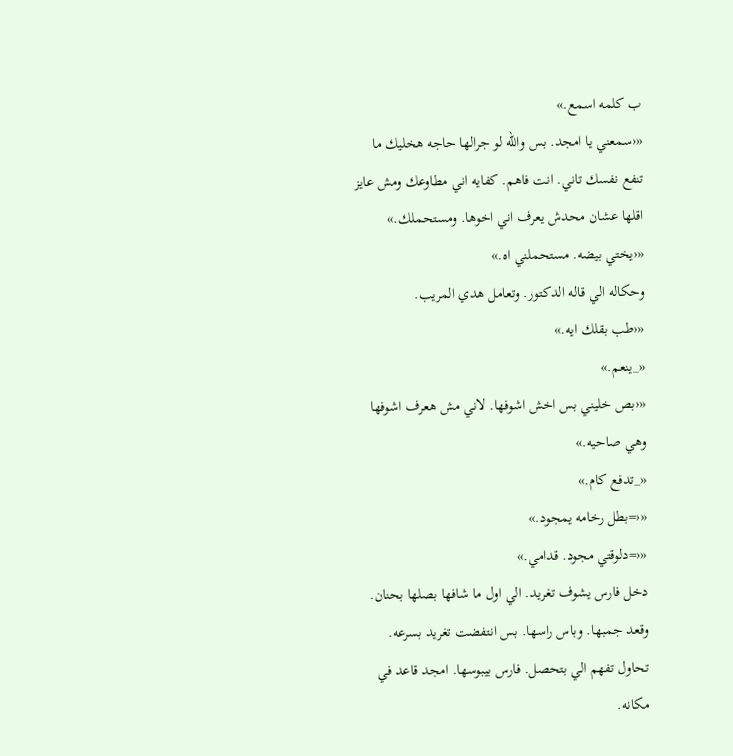ب كلمه اسمع.»
«‹سمعني يا امجد. بس والله لو جرالها حاجه هخليك ما تنفع نفسك تاني. انت فاهم. كفايه اني مطاوعك ومش عايز اقلها عشان محدش يعرف اني اخوها. ومستحملك.»
«‹يختي بيضه. مستحملني اه.»
وحكاله الي قاله الدكتور. وتعامل هدي المريب.
«‹طب بقلك ايه.»
«_ينعم.»
«‹بص خليني بس اخش اشوفها. لاني مش هعرف اشوفها وهي صاحيه.»
«_تدفع كام.»
«‹=بطل رخامه يمجود.»
«‹=دلوقتي مجود. قدامي.»
دخل فارس يشوف تغريد. الي اول ما شافها بصلها بحنان. وقعد جمبها. وباس راسها. بس انتفضت تغريد بسرعه. تحاول تفهم الي بتحصل. فارس بيبوسها. امجد قاعد في مكانه.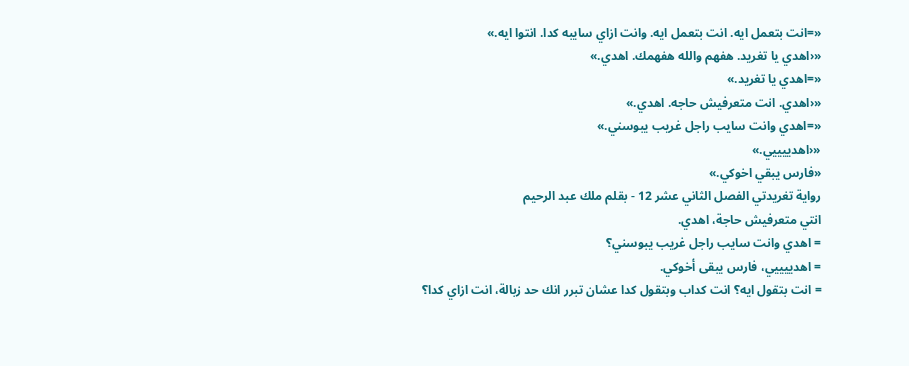«=انت بتعمل ايه. انت بتعمل ايه. وانت ازاي سايبه كدا. انتوا ايه.»
«‹اهدي يا تغريد. هفهم والله هفهمك. اهدي.»
«=اهدي يا تغريد.»
«‹اهدي. انت متعرفيش حاجه. اهدي.»
«=اهدي وانت سايب راجل غريب يبوسني.»
«‹اهدييييي.»
«فارس يبقي اخوكي.»
رواية تغريدتي الفصل الثاني عشر 12 - بقلم ملك عبد الرحيم
انتي متعرفيش حاجة، اهدي.
= اهدي وانت سايب راجل غريب يبوسني؟
= اهدييييي، فارس يبقى أخوكي.
= انت بتقول ايه؟ انت كداب وبتقول كدا عشان تبرر انك حد زبالة، انت ازاي كدا؟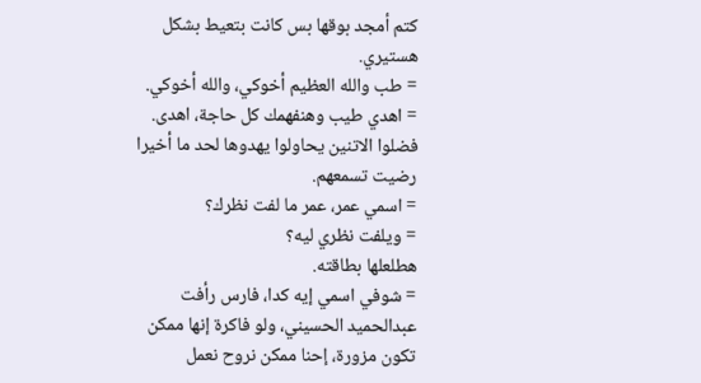كتم أمجد بوقها بس كانت بتعيط بشكل هستيري.
= طب والله العظيم أخوكي، والله أخوكي.
= اهدي طيب وهنفهمك كل حاجة، اهدى.
فضلوا الاتنين يحاولوا يهدوها لحد ما أخيرا رضيت تسمعهم.
= اسمي عمر، عمر ما لفت نظرك؟
= ويلفت نظري ليه؟
هطلعلها بطاقته.
= شوفي اسمي إيه كدا، فارس رأفت عبدالحميد الحسيني، ولو فاكرة إنها ممكن تكون مزورة، إحنا ممكن نروح نعمل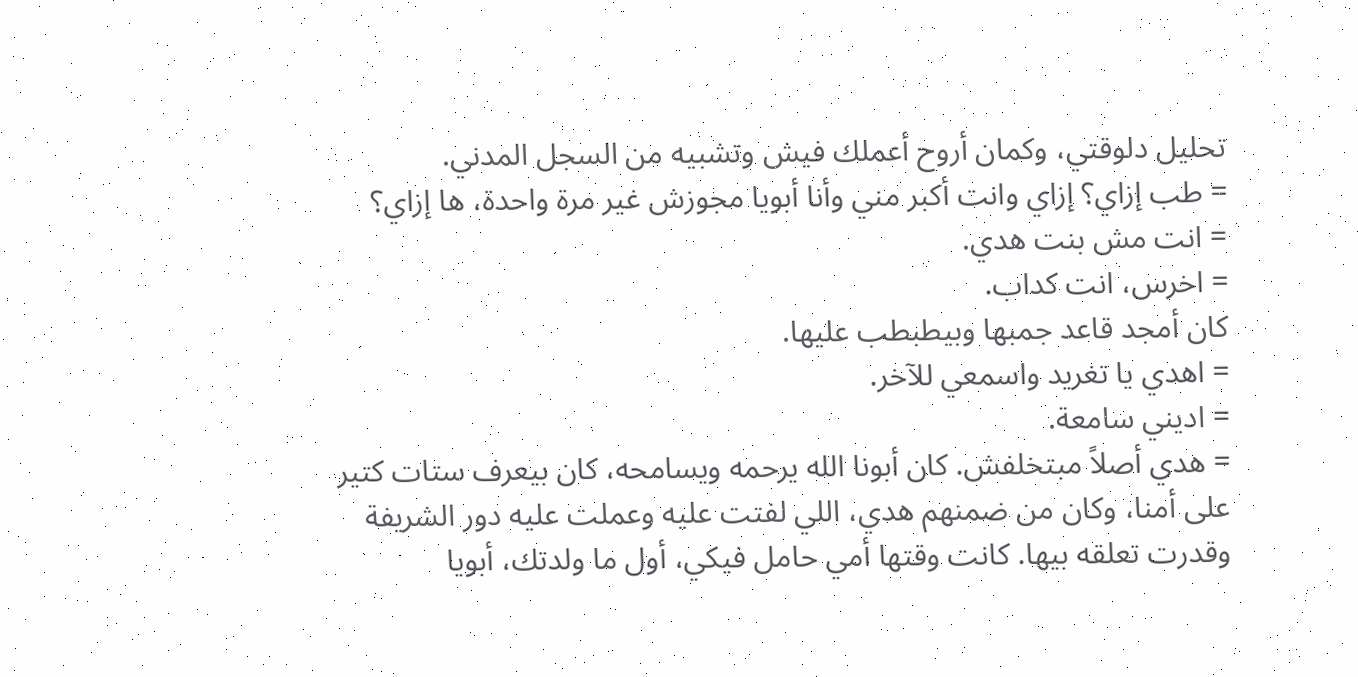تحليل دلوقتي، وكمان أروح أعملك فيش وتشبيه من السجل المدني.
= طب إزاي؟ إزاي وانت أكبر مني وأنا أبويا مجوزش غير مرة واحدة، ها إزاي؟
= انت مش بنت هدي.
= اخرس، انت كداب.
كان أمجد قاعد جمبها وبيطبطب عليها.
= اهدي يا تغريد واسمعي للآخر.
= اديني سامعة.
= هدي أصلاً مبتخلفش. كان أبونا الله يرحمه ويسامحه، كان بيعرف ستات كتير على أمنا، وكان من ضمنهم هدي، اللي لفتت عليه وعملت عليه دور الشريفة وقدرت تعلقه بيها. كانت وقتها أمي حامل فيكي، أول ما ولدتك، أبويا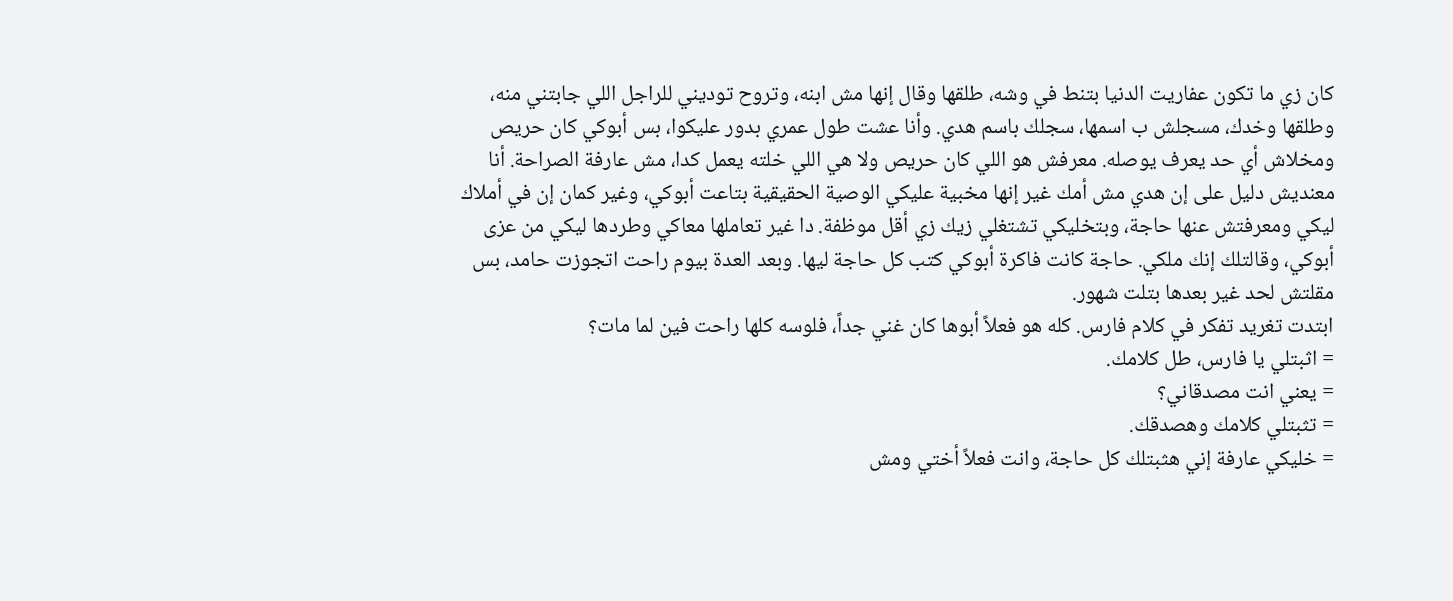كان زي ما تكون عفاريت الدنيا بتنط في وشه، طلقها وقال إنها مش ابنه، وتروح توديني للراجل اللي جابتني منه، وطلقها وخدك، مسجلش ب اسمها، سجلك باسم هدي. وأنا عشت طول عمري بدور عليكوا، بس أبوكي كان حريص ومخلاش أي حد يعرف يوصله. معرفش هو اللي كان حريص ولا هي اللي خلته يعمل كدا، مش عارفة الصراحة. أنا معنديش دليل على إن هدي مش أمك غير إنها مخبية عليكي الوصية الحقيقية بتاعت أبوكي، وغير كمان إن في أملاك ليكي ومعرفتش عنها حاجة، وبتخليكي تشتغلي زيك زي أقل موظفة. دا غير تعاملها معاكي وطردها ليكي من عزى أبوكي، وقالتلك إنك ملكي. حاجة كانت فاكرة أبوكي كتب كل حاجة ليها. وبعد العدة بيوم راحت اتجوزت حامد، بس مقلتش لحد غير بعدها بتلت شهور.
ابتدت تغريد تفكر في كلام فارس. كله هو فعلاً أبوها كان غني جداً، فلوسه كلها راحت فين لما مات؟
= اثبتلي يا فارس، طل كلامك.
= يعني انت مصدقاني؟
= تثبتلي كلامك وهصدقك.
= خليكي عارفة إني هثبتلك كل حاجة، وانت فعلاً أختي ومش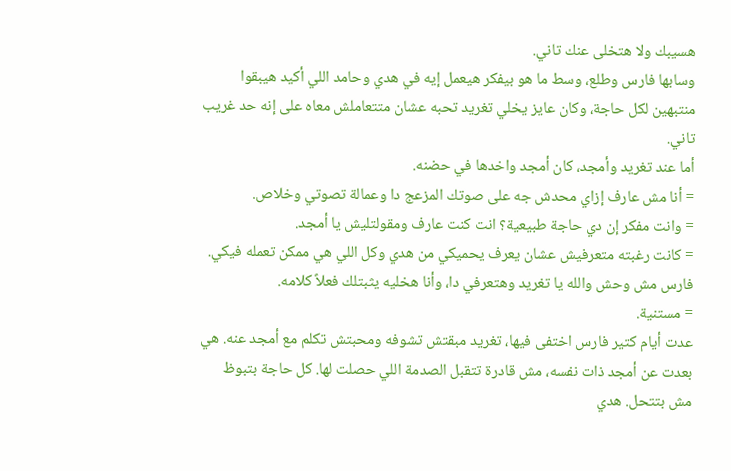هسيبك ولا هتخلى عنك تاني.
وسابها فارس وطلع، وسط ما هو بيفكر هيعمل إيه في هدي وحامد اللي أكيد هيبقوا منتبهين لكل حاجة، وكان عايز يخلي تغريد تحبه عشان متتعاملش معاه على إنه حد غريب تاني.
أما عند تغريد وأمجد، كان أمجد واخدها في حضنه.
= أنا مش عارف إزاي محدش جه على صوتك المزعج دا وعمالة تصوتي وخلاص.
= وانت مفكر إن دي حاجة طبيعية؟ انت كنت عارف ومقولتليش يا أمجد.
= كانت رغبته متعرفيش عشان يعرف يحميكي من هدي وكل اللي هي ممكن تعمله فيكي. فارس مش وحش والله يا تغريد وهتعرفي دا، وأنا هخليه يثبتلك فعلاً كلامه.
= مستنية.
عدت أيام كتير فارس اختفى فيها، تغريد مبقتش تشوفه ومحبتش تكلم مع أمجد عنه. هي بعدت عن أمجد ذات نفسه، مش قادرة تتقبل الصدمة اللي حصلت لها. كل حاجة بتبوظ مش بتتحل. هدي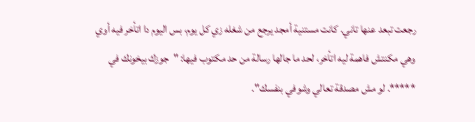رجعت تبعد عنها تاني. كانت مستنية أمجد يرجع من شغله زي كل يوم، بس اليوم دا اتأخر فيه أوي وهي مكنتش فاهمة ليه اتأخر، لحد ما جالها رسالة من حد مكتوب فيها: "جوزك بيخونك في *****. لو مش مصدقة تعالي وشوفي بنفسك".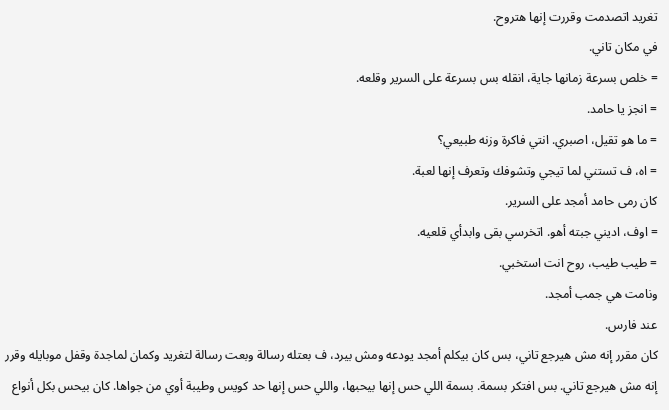تغريد اتصدمت وقررت إنها هتروح.
في مكان تاني.
= خلص بسرعة زمانها جاية، انقله بس بسرعة على السرير وقلعه.
= انجز يا حامد.
= ما هو تقيل، اصبري. انتي فاكرة وزنه طبيعي؟
= اه، ف تستني لما تيجي وتشوفك وتعرف إنها لعبة.
كان رمى حامد أمجد على السرير.
= اوف، اديني جبته أهو. اتخرسي بقى وابدأي قلعيه.
= طيب طيب، روح انت استخبي.
ونامت هي جمب أمجد.
عند فارس.
كان مقرر إنه مش هيرجع تاني، بس كان بيكلم أمجد يودعه ومش بيرد، ف بعتله رسالة وبعت رسالة لتغريد وكمان لماجدة وقفل موبايله وقرر إنه مش هيرجع تاني. بس افتكر بسمة. بسمة اللي حس إنها بيحبها، واللي حس إنها حد كويس وطيبة أوي من جواها. كان بيحس بكل أنواع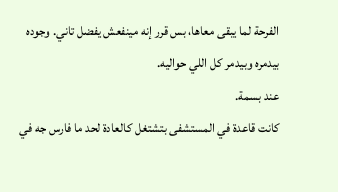الفرحة لما يبقى معاها، بس قرر إنه مينفعش يفضل تاني. وجوده بيدمره وبيدمر كل اللي حواليه.
عند بسمة.
كانت قاعدة في المستشفى بتشتغل كالعادة لحد ما فارس جه في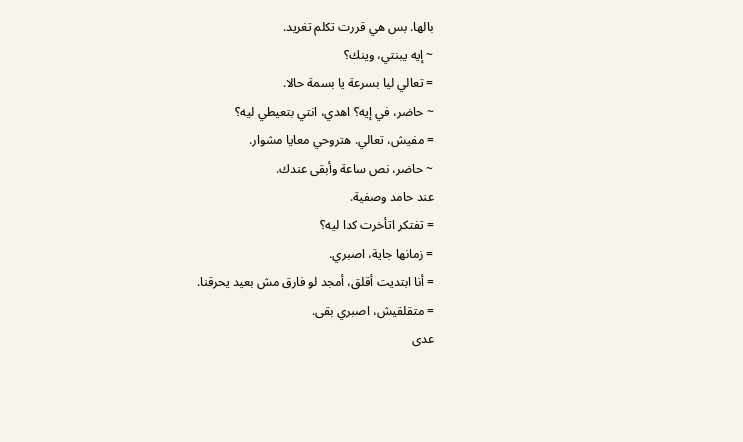بالها. بس هي قررت تكلم تغريد.
~ إيه يبنتي، وينك؟
= تعالي ليا بسرعة يا بسمة حالا.
~ حاضر، في إيه؟ اهدي، انتي بتعيطي ليه؟
= مفيش، تعالي. هتروحي معايا مشوار.
~ حاضر، نص ساعة وأبقى عندك.
عند حامد وصفية.
= تفتكر اتأخرت كدا ليه؟
= زمانها جاية، اصبري.
= أنا ابتديت أقلق، أمجد لو فارق مش بعيد يحرقنا.
= متقلقيش، اصبري بقى.
عدى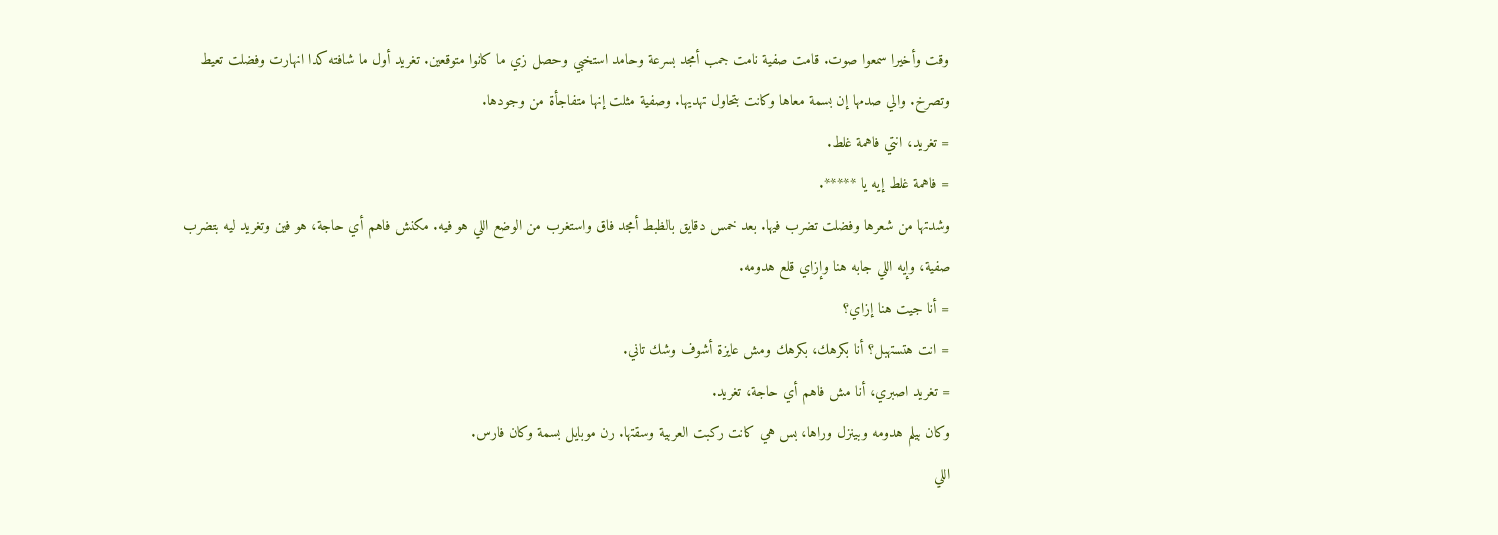وقت وأخيرا سمعوا صوت. قامت صفية نامت جمب أمجد بسرعة وحامد استخبي وحصل زي ما كانوا متوقعين. تغريد أول ما شافته كدا انهارت وفضلت تعيط وتصرخ. والي صدمها إن بسمة معاها وكانت بتحاول تهديها. وصفية مثلت إنها متفاجأة من وجودها.
= تغريد، انتي فاهمة غلط.
= فاهمة غلط إيه يا *****.
وشدتها من شعرها وفضلت تضرب فيها. بعد خمس دقايق بالظبط أمجد فاق واستغرب من الوضع اللي هو فيه. مكنش فاهم أي حاجة، هو فين وتغريد ليه بتضرب صفية، وإيه اللي جابه هنا وإزاي قلع هدومه.
= أنا جيت هنا إزاي؟
= انت هتستهبل؟ أنا بكرهك، بكرهك ومش عايزة أشوف وشك تاني.
= تغريد اصبري، أنا مش فاهم أي حاجة، تغريد.
وكان بيلم هدومه وبينزل وراها، بس هي كانت ركبت العربية وسقتها. رن موبايل بسمة وكان فارس.
اللي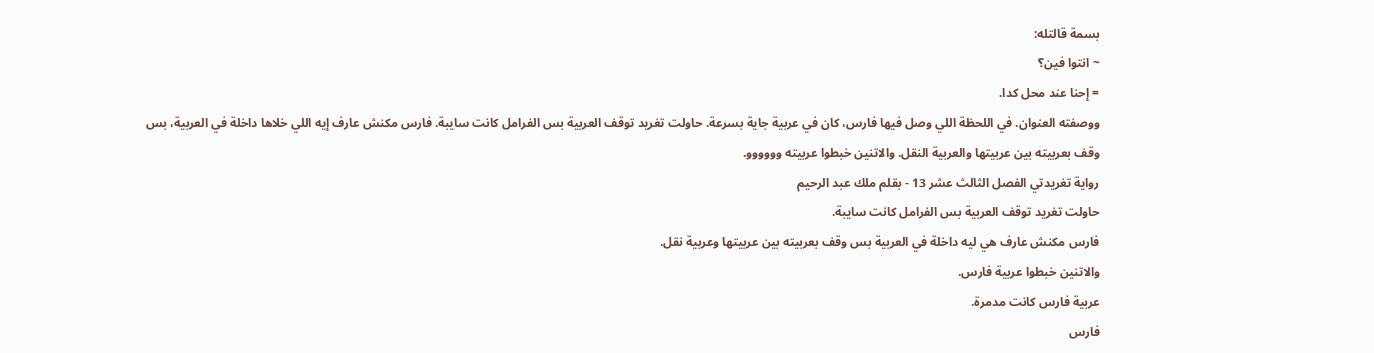بسمة قالتله:
~ انتوا فين؟
= إحنا عند محل كدا.
ووصفته العنوان. في اللحظة اللي وصل فيها فارس، كان في عربية جاية بسرعة. حاولت تغريد توقف العربية بس الفرامل كانت سايبة. فارس مكنش عارف إيه اللي خلاها داخلة في العربية، بس وقف بعربيته بين عربيتها والعربية النقل. والاتنين خبطوا عربيته وووووو.
رواية تغريدتي الفصل الثالث عشر 13 - بقلم ملك عبد الرحيم
حاولت تغريد توقف العربية بس الفرامل كانت سايبة.
فارس مكنش عارف هي ليه داخلة في العربية بس وقف بعربيته بين عربيتها وعربية نقل.
والاتنين خبطوا عربية فارس.
عربية فارس كانت مدمرة.
فارس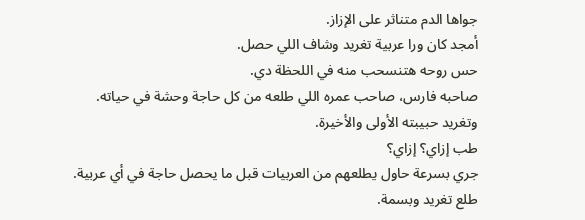جواها الدم متناثر على الإزاز.
أمجد كان ورا عربية تغريد وشاف اللي حصل.
حس روحه هتنسحب منه في اللحظة دي.
صاحبه فارس، صاحب عمره اللي طلعه من كل حاجة وحشة في حياته.
وتغريد حبيبته الأولى والأخيرة.
طب إزاي؟ إزاي؟
جري بسرعة حاول يطلعهم من العربيات قبل ما يحصل حاجة في أي عربية.
طلع تغريد وبسمة.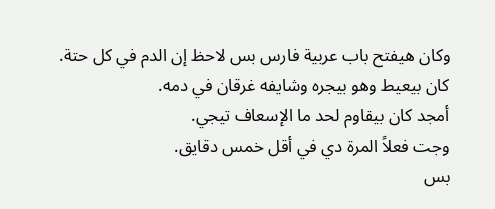وكان هيفتح باب عربية فارس بس لاحظ إن الدم في كل حتة.
كان بيعيط وهو بيجره وشايفه غرقان في دمه.
أمجد كان بيقاوم لحد ما الإسعاف تيجي.
وجت فعلاً المرة دي في أقل خمس دقايق.
بس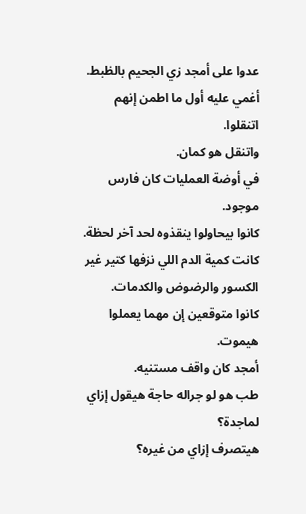عدوا على أمجد زي الجحيم بالظبط.
أغمي عليه أول ما اطمن إنهم اتنقلوا.
واتنقل هو كمان.
في أوضة العمليات كان فارس موجود.
كانوا بيحاولوا ينقذوه لحد آخر لحظة.
كانت كمية الدم اللي نزفها كتير غير الكسور والرضوض والكدمات.
كانوا متوقعين إن مهما يعملوا هيموت.
أمجد كان واقف مستنيه.
طب هو لو جراله حاجة هيقول إزاي لماجدة؟
هيتصرف إزاي من غيره؟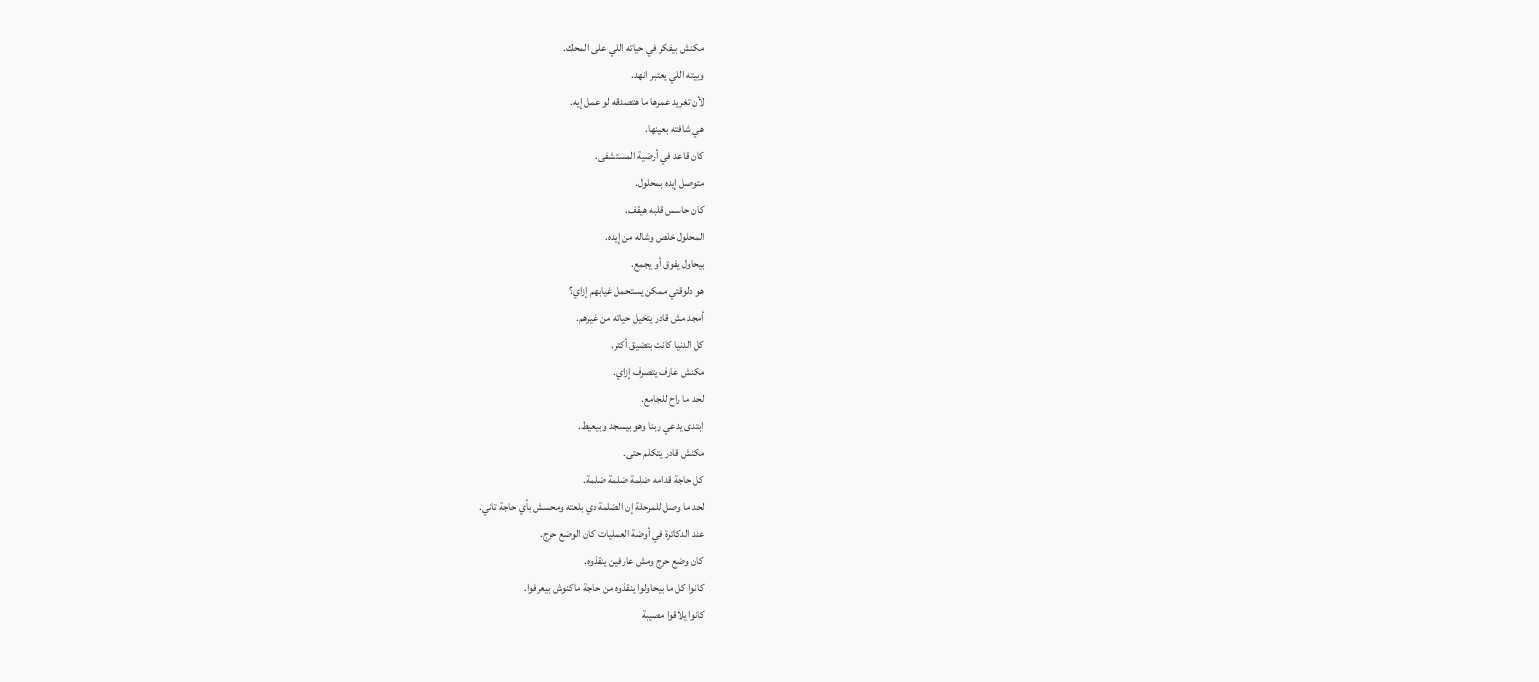مكنش بيفكر في حياته اللي على المحك.
وبيته اللي يعتبر انهد.
لأن تغريد عمرها ما هتصدقه لو عمل إيه.
هي شافته بعينها.
كان قاعد في أرضية المستشفى.
متوصل إيده بمحلول.
كان حاسس قلبه هيقف.
المحلول خلص وشاله من إيده.
بيحاول يفوق أو يجمع.
هو دلوقتي ممكن يستحمل غيابهم إزاي؟
أمجد مش قادر يتخيل حياته من غيرهم.
كل الدنيا كانت بتضيق أكتر.
مكنش عارف يتصرف إزاي.
لحد ما راح للجامع.
ابتدى يدعي ربنا وهو بيسجد وبيعيط.
مكنش قادر يتكلم حتى.
كل حاجة قدامه ضلمة ضلمة ضلمة.
لحد ما وصل للمرحلة إن الضلمة دي بلعته ومحسش بأي حاجة تاني.
عند الدكاترة في أوضة العمليات كان الوضع حرج.
كان وضع حرج ومش عارفين ينقذوه.
كانوا كل ما بيحاولوا ينقذوه من حاجة ماكنوش بيعرفوا.
كانوا يلاقوا مصيبة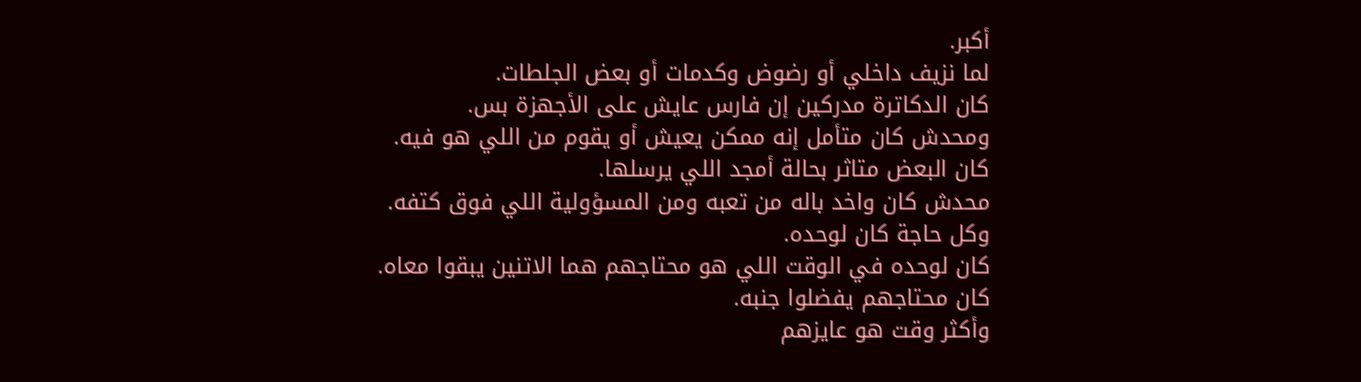أكبر.
لما نزيف داخلي أو رضوض وكدمات أو بعض الجلطات.
كان الدكاترة مدركين إن فارس عايش على الأجهزة بس.
ومحدش كان متأمل إنه ممكن يعيش أو يقوم من اللي هو فيه.
كان البعض متاثر بحالة أمجد اللي يرسلها.
محدش كان واخد باله من تعبه ومن المسؤولية اللي فوق كتفه.
وكل حاجة كان لوحده.
كان لوحده في الوقت اللي هو محتاجهم هما الاتنين يبقوا معاه.
كان محتاجهم يفضلوا جنبه.
وأكثر وقت هو عايزهم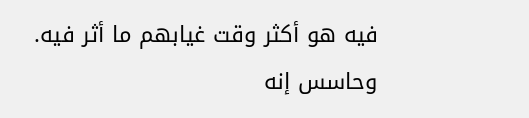فيه هو أكثر وقت غيابهم ما أثر فيه.
وحاسس إنه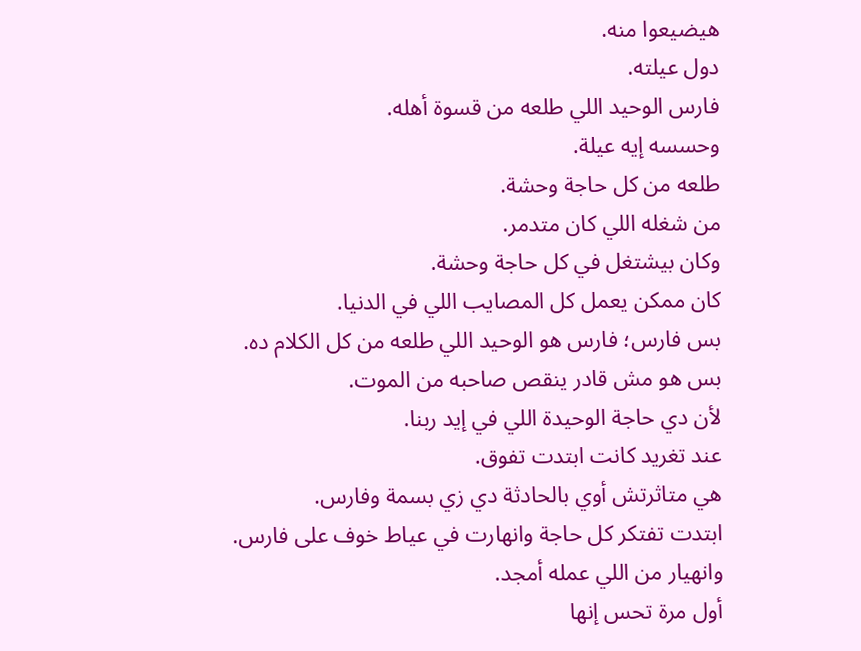هيضيعوا منه.
دول عيلته.
فارس الوحيد اللي طلعه من قسوة أهله.
وحسسه إيه عيلة.
طلعه من كل حاجة وحشة.
من شغله اللي كان متدمر.
وكان بيشتغل في كل حاجة وحشة.
كان ممكن يعمل كل المصايب اللي في الدنيا.
بس فارس؛ فارس هو الوحيد اللي طلعه من كل الكلام ده.
بس هو مش قادر ينقص صاحبه من الموت.
لأن دي حاجة الوحيدة اللي في إيد ربنا.
عند تغريد كانت ابتدت تفوق.
هي متاثرتش أوي بالحادثة دي زي بسمة وفارس.
ابتدت تفتكر كل حاجة وانهارت في عياط خوف على فارس.
وانهيار من اللي عمله أمجد.
أول مرة تحس إنها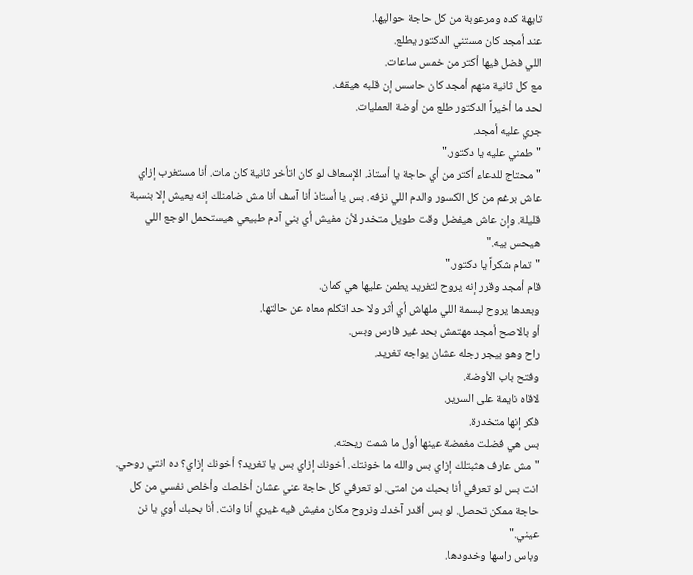تايهة كده ومرعوبة من كل حاجة حواليها.
عند أمجد كان مستني الدكتور يطلع.
اللي فضل فيها أكتر من خمس ساعات.
مع كل ثانية منهم أمجد كان حاسس إن قلبه هيقف.
لحد ما أخيراً الدكتور طلع من أوضة العمليات.
جري عليه أمجد.
"طمني عليه يا دكتور."
"محتاج للدعاء أكتر من أي حاجة يا أستاذ. الإسعاف لو كان اتأخر ثانية كان مات. أنا مستغرب إزاي عاش برغم من كل الكسور والدم اللي نزفه. بس يا أستاذ أنا آسف أنا مش ضامنلك إنه يعيش إلا بنسبة قليلة. وإن عاش هيفضل وقت طويل متخدر لأن مفيش أي بني آدم طبيعي هيستحمل الوجع اللي هيحس بيه."
"تمام شكراً يا دكتور."
قام أمجد وقرر إنه يروح لتغريد يطمن عليها هي كمان.
وبعدها يروح لبسمة اللي ملهاش أي أثر ولا حد اتكلم معاه عن حالتها.
أو بالاصح أمجد مهتمش بحد غير فارس وبس.
راح وهو بيجر رجله عشان يواجه تغريد.
وفتح باب الأوضة.
لاقاه نايمة على السرير.
فكر إنها متخدرة.
بس هي فضلت مغمضة عينها أول ما شمت ريحته.
"مش عارف هثبتلك إزاي بس والله ما خونتك. أخونك إزاي بس يا تغريد؟ أخونك إزاي؟ ده انتي روحي. انت بس لو تعرفي أنا بحبك من امتى. لو تعرفي كل حاجة عني عشان أخلصك وأخلص نفسي من كل حاجة ممكن تحصل. لو بس أقدر آخدك ونروح مكان مفيش فيه غيري أنا وانت. أنا بحبك أوي يا نن عيني."
وباس راسها وخدودها.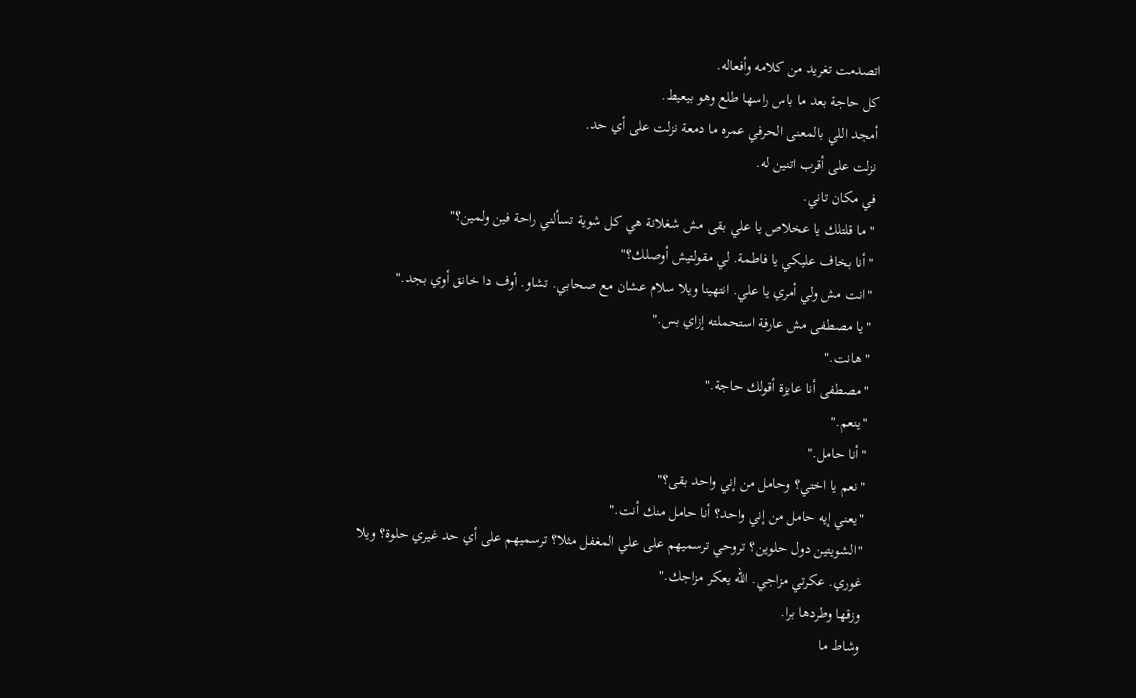اتصدمت تغريد من كلامه وأفعاله.
كل حاجة بعد ما باس راسها طلع وهو بيعيط.
أمجد اللي بالمعنى الحرفي عمره ما دمعة نزلت على أي حد.
نزلت على أقرب اتنين له.
في مكان تاني.
"ما قلتلك يا عخلاص يا علي بقى مش شغلانة هي كل شوية تسألني راحة فين ولمين؟"
"أنا بخاف عليكي يا فاطمة. لي مقولتيش أوصلك؟"
"انت مش ولي أمري يا علي. انتهينا ويلا سلام عشان مع صحابي. تشاو. أوف دا خانق أوي بجد."
"يا مصطفى مش عارفة استحملته إزاي بس."
"هانت."
"مصطفى أنا عايزة أقولك حاجة."
"ينعم."
"أنا حامل."
"نعم يا اختي؟ وحامل من إني واحد بقى؟"
"يعني إيه حامل من إني واحد؟ أنا حامل منك أنت."
"الشويتين دول حلوين؟ تروحي ترسميهم على علي المغفل مثلا؟ ترسميهم على أي حد غيري حلوة؟ ويلا غوري. عكرتي مزاجي. الله يعكر مزاجك."
وزقها وطردها برا.
وشاط ما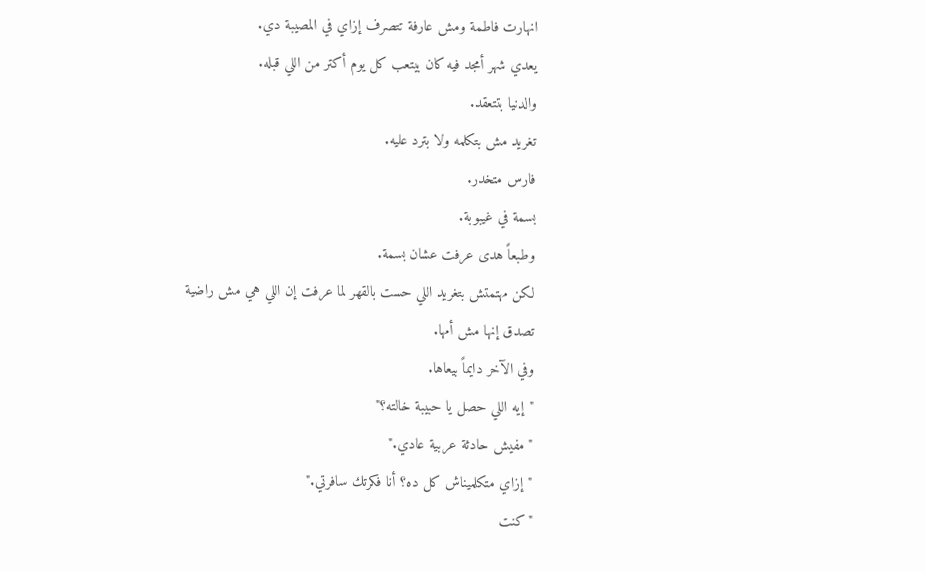انهارت فاطمة ومش عارفة تتصرف إزاي في المصيبة دي.
يعدي شهر أمجد فيه كان بيتعب كل يوم أكتر من اللي قبله.
والدنيا بتتعقد.
تغريد مش بتكلمه ولا بترد عليه.
فارس متخدر.
بسمة في غيبوبة.
وطبعاً هدى عرفت عشان بسمة.
لكن مهتمتش بتغريد اللي حست بالقهر لما عرفت إن اللي هي مش راضية تصدق إنها مش أمها.
وفي الآخر دايماً بيعاها.
"إيه اللي حصل يا حبيبة خالته؟"
"مفيش حادثة عربية عادي."
"إزاي متكلميناش كل ده؟ أنا فكرتك سافرتي."
"كنت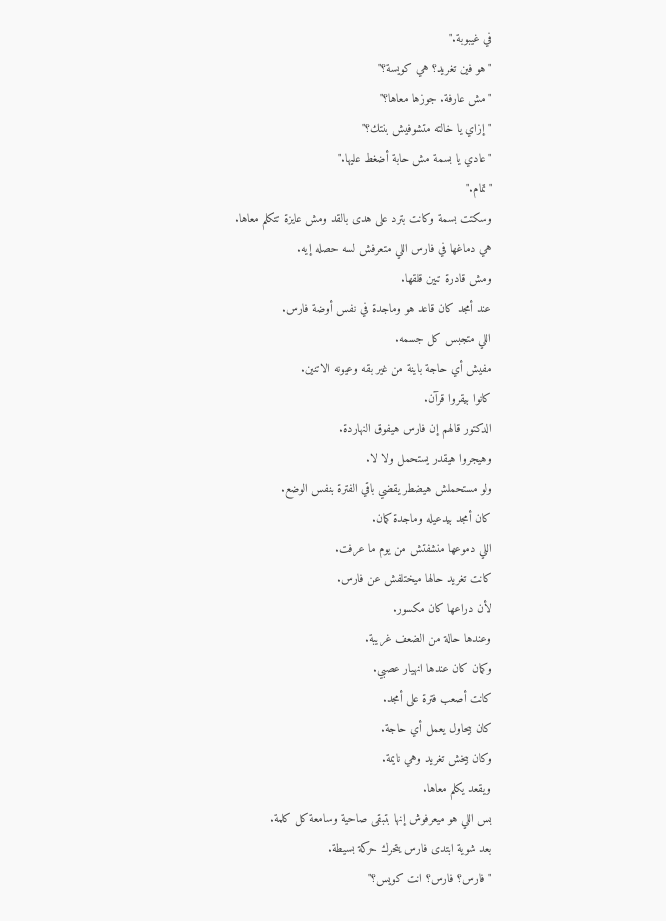في غيبوبة."
"هو فين تغريد؟ هي كويسة؟"
"مش عارفة. جوزها معاها؟"
"إزاي يا خالته متشوفيش بنتك؟"
"عادي يا بسمة مش حابة أضغط عليها."
"تمام."
وسكتت بسمة وكانت بترد على هدى بالقد ومش عايزة تتكلم معاها.
هي دماغها في فارس اللي متعرفش لسه حصله إيه.
ومش قادرة تبين قلقها.
عند أمجد كان قاعد هو وماجدة في نفس أوضة فارس.
اللي متجبس كل جسمه.
مفيش أي حاجة باينة من غير بقه وعيونه الاتنين.
كانوا بيقروا قرآن.
الدكتور قالهم إن فارس هيفوق النهاردة.
وهيجروا هيقدر يستحمل ولا لا.
ولو مستحملش هيضطر يقضي باقي الفترة بنفس الوضع.
كان أمجد بيدعيله وماجدة كمان.
اللي دموعها منشفتش من يوم ما عرفت.
كانت تغريد حالها ميختلفش عن فارس.
لأن دراعها كان مكسور.
وعندها حالة من الضعف غريبة.
وكمان كان عندها انهيار عصبي.
كانت أصعب فترة على أمجد.
كان بيحاول يعمل أي حاجة.
وكان بيخش تغريد وهي نايمة.
ويقعد يكلم معاها.
بس اللي هو ميعرفوش إنها بتبقى صاحية وسامعة كل كلمة.
بعد شوية ابتدى فارس يتحرك حركة بسيطة.
"فارس؟ فارس؟ انت كويس؟"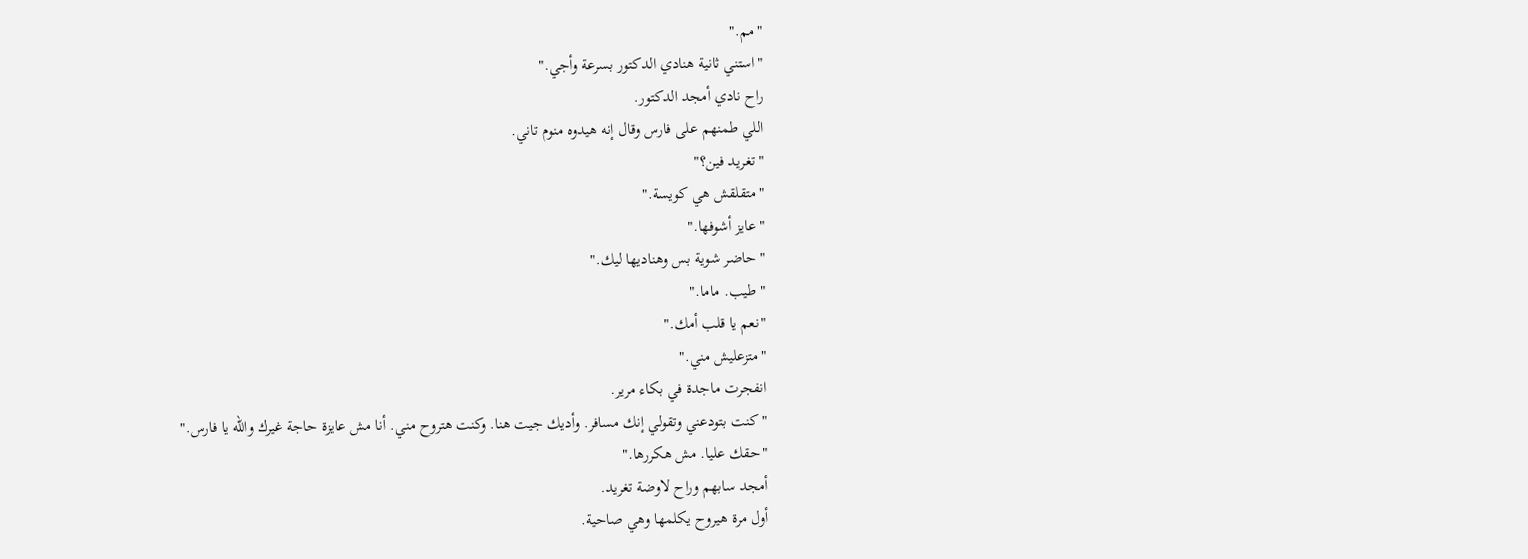"مم."
"استني ثانية هنادي الدكتور بسرعة وأجي."
راح نادي أمجد الدكتور.
اللي طمنهم على فارس وقال إنه هيدوه منوم تاني.
"تغريد فين؟"
"متقلقش هي كويسة."
"عايز أشوفها."
"حاضر شوية بس وهناديها ليك."
"طيب. ماما."
"نعم يا قلب أمك."
"متزعليش مني."
انفجرت ماجدة في بكاء مرير.
"كنت بتودعني وتقولي إنك مسافر. وأديك جيت هنا. وكنت هتروح مني. أنا مش عايزة حاجة غيرك والله يا فارس."
"حقك عليا. مش هكررها."
أمجد سابهم وراح لاوضة تغريد.
أول مرة هيروح يكلمها وهي صاحية.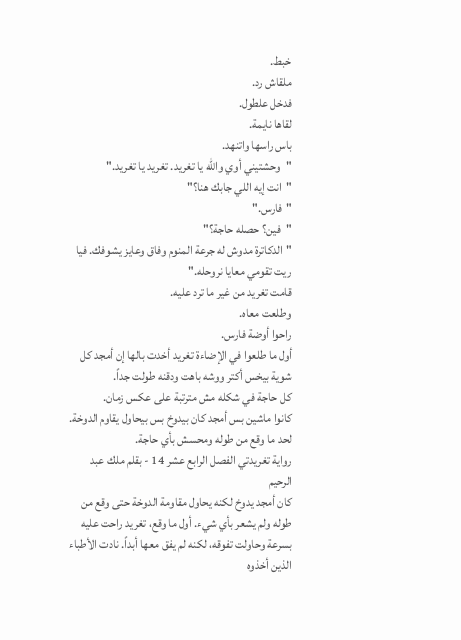خبط.
ملقاش رد.
فدخل علطول.
لقاها نايمة.
باس راسها واتنهد.
"وحشتيني أوي والله يا تغريد. تغريد يا تغريد."
"انت إيه اللي جابك هنا؟"
"فارس."
"فين؟ حصله حاجة؟"
"الدكاترة مدوش له جرعة المنوم وفاق وعايز يشوفك. فيا ريت تقومي معايا نروحله."
قامت تغريد من غير ما ترد عليه.
وطلعت معاه.
راحوا أوضة فارس.
أول ما طلعوا في الإضاءة تغريد أخدت بالها إن أمجد كل شوية بيخس أكتر ووشه باهت ودقنه طولت جداً.
كل حاجة في شكله مش مترتبة على عكس زمان.
كانوا ماشين بس أمجد كان بيدوخ بس بيحاول يقاوم الدوخة.
لحد ما وقع من طوله ومحسش بأي حاجة.
رواية تغريدتي الفصل الرابع عشر 14 - بقلم ملك عبد الرحيم
كان أمجد يدوخ لكنه يحاول مقاومة الدوخة حتى وقع من طوله ولم يشعر بأي شيء. أول ما وقع، تغريد راحت عليه بسرعة وحاولت تفوقه، لكنه لم يفق معها أبداً. نادت الأطباء الذين أخذوه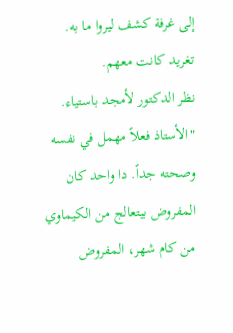إلى غرفة كشف ليروا ما به. تغريد كانت معهم.
نظر الدكتور لأمجد باستياء.
"الأستاذ فعلاً مهمل في نفسه وصحته جداً. دا واحد كان المفروض بيتعالج من الكيماوي من كام شهر، المفروض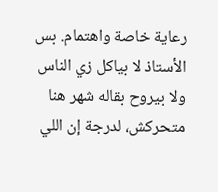رعاية خاصة واهتمام. بس الأستاذ لا بياكل زي الناس ولا بيروح بقاله شهر هنا متحركش، لدرجة إن اللي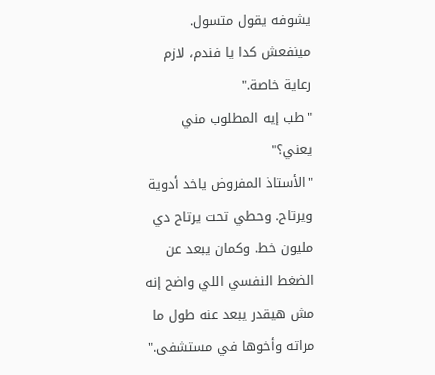يشوفه يقول متسول. مينفعش كدا يا فندم، لازم رعاية خاصة."
"طب إيه المطلوب مني يعني؟"
"الأستاذ المفروض ياخد أدوية ويرتاح. وحطي تحت يرتاح دي مليون خط. وكمان يبعد عن الضغط النفسي اللي واضح إنه مش هيقدر يبعد عنه طول ما مراته وأخوها في مستشفى."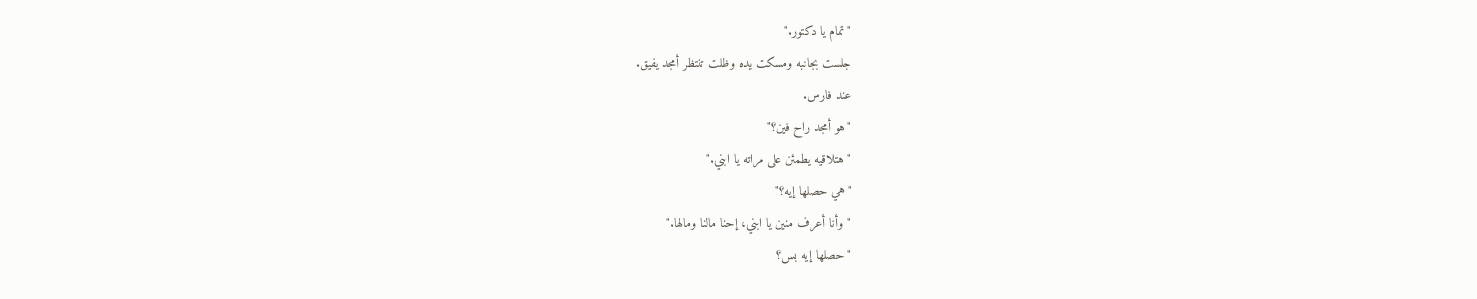"تمام يا دكتور."
جلست بجانبه ومسكت يده وظلت تنتظر أمجد يفيق.
عند فارس.
"هو أمجد راح فين؟"
"هتلاقيه يطمئن على مراته يا ابني."
"هي حصلها إيه؟"
"وأنا أعرف منين يا ابني، إحنا مالنا ومالها."
"حصلها إيه بس؟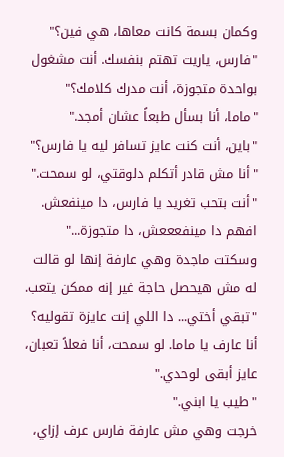وكمان بسمة كانت معاها، هي فين؟"
"فارس، ياريت تهتم بنفسك. أنت مشغول بواحدة متجوزة، أنت مدرك كلامك؟"
"ماما، أنا بسأل طبعاً عشان أمجد."
"باين، أنت كنت عايز تسافر ليه يا فارس؟"
"أنا مش قادر أتكلم دلوقتي، لو سمحت."
"أنت بتحب تغريد يا فارس، دا مينفعش. افهم دا مينفعععش، دا متجوزة..."
وسكتت ماجدة وهي عارفة إنها لو قالت له مش هيحصل حاجة غير إنه ممكن يتعب.
"تبقي أختي... دا اللي إنت عايزة تقوليه؟ أنا عارف يا ماما. لو سمحت، أنا فعلاً تعبان، عايز أبقى لوحدي."
"طيب يا ابني."
خرجت وهي مش عارفة فارس عرف إزاي،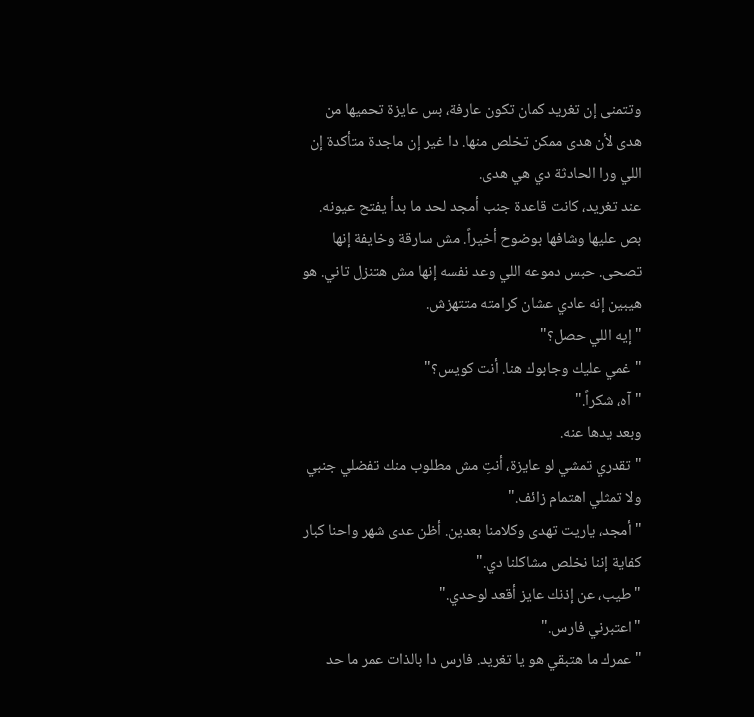وتتمنى إن تغريد كمان تكون عارفة، بس عايزة تحميها من هدى لأن هدى ممكن تخلص منها. دا غير إن ماجدة متأكدة إن اللي ورا الحادثة دي هي هدى.
عند تغريد، كانت قاعدة جنب أمجد لحد ما بدأ يفتح عيونه. بص عليها وشافها بوضوح أخيراً. مش سارقة وخايفة إنها تصحى. حبس دموعه اللي وعد نفسه إنها مش هتنزل تاني. هو هيبين إنه عادي عشان كرامته متتهزش.
"إيه اللي حصل؟"
"غمي عليك وجابوك هنا. أنت كويس؟"
"آه، شكراً."
وبعد يدها عنه.
"تقدري تمشي لو عايزة، أنتِ مش مطلوب منك تفضلي جنبي ولا تمثلي اهتمام زائف."
"أمجد، ياريت تهدى وكلامنا بعدين. أظن عدى شهر واحنا كبار كفاية إننا نخلص مشاكلنا دي."
"طيب، عن إذنك عايز أقعد لوحدي."
"اعتبرني فارس."
"عمرك ما هتبقي هو يا تغريد. فارس دا بالذات عمر ما حد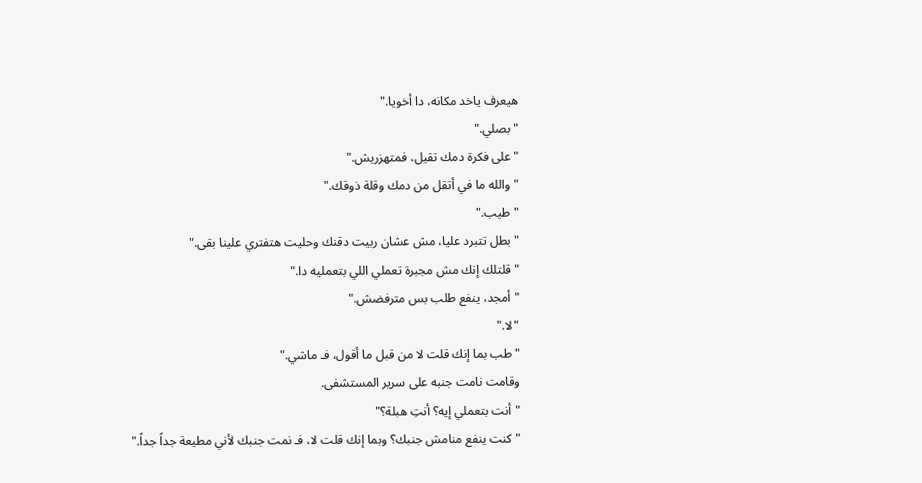هيعرف ياخد مكانه، دا أخويا."
"بصلي."
"على فكرة دمك تقيل، فمتهزريش."
"والله ما في أتقل من دمك وقلة ذوقك."
"طيب."
"بطل تتبرد عليا، مش عشان ربيت دقنك وحليت هتفتري علينا بقى."
"قلتلك إنك مش مجبرة تعملي اللي بتعمليه دا."
"أمجد، ينفع طلب بس مترفضش."
"لا."
"طب بما إنك قلت لا من قبل ما أقول، فـ ماشي."
وقامت نامت جنبه على سرير المستشفى.
"أنت بتعملي إيه؟ أنتِ هبلة؟"
"كنت ينفع منامش جنبك؟ وبما إنك قلت لا، فـ نمت جنبك لأني مطيعة جداً جداً."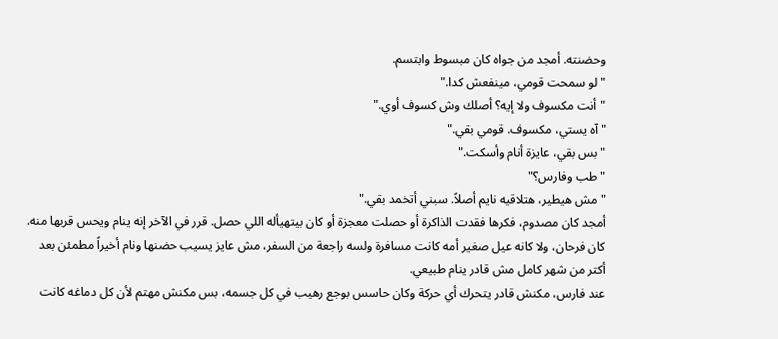وحضنته. أمجد من جواه كان مبسوط وابتسم.
"لو سمحت قومي، مينفعش كدا."
"أنت مكسوف ولا إيه؟ أصلك وش كسوف أوي."
"آه يستي، مكسوف. قومي بقي."
"بس بقي، عايزة أنام وأسكت."
"طب وفارس؟"
"مش هيطير، هتلاقيه نايم أصلاً. سبني أتخمد بقي."
أمجد كان مصدوم، فكرها فقدت الذاكرة أو حصلت معجزة أو كان بيتهيأله اللي حصل. قرر في الآخر إنه ينام ويحس قربها منه. كان فرحان، ولا كانه عيل صغير أمه كانت مسافرة ولسه راجعة من السفر، مش عايز يسيب حضنها ونام أخيراً مطمئن بعد أكتر من شهر كامل مش قادر ينام طبيعي.
عند فارس، مكنش قادر يتحرك أي حركة وكان حاسس بوجع رهيب في كل جسمه، بس مكنش مهتم لأن كل دماغه كانت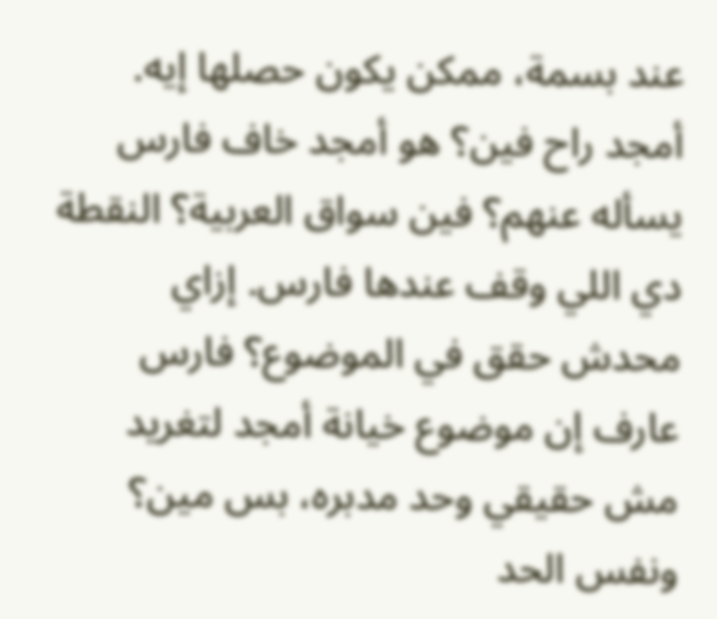عند بسمة، ممكن يكون حصلها إيه. أمجد راح فين؟ هو أمجد خاف فارس يسأله عنهم؟ فين سواق العربية؟ النقطة دي اللي وقف عندها فارس. إزاي محدش حقق في الموضوع؟ فارس عارف إن موضوع خيانة أمجد لتغريد مش حقيقي وحد مدبره، بس مين؟ ونفس الحد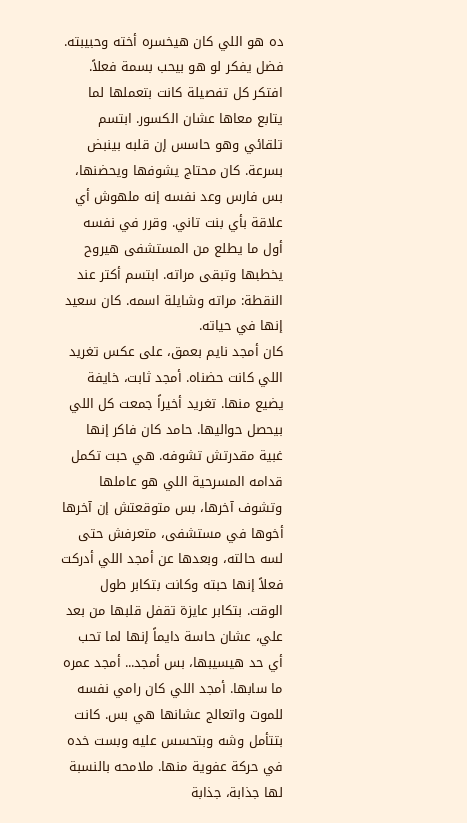ده هو اللي كان هيخسره أخته وحبيبته. فضل يفكر لو هو بيحب بسمة فعلاً. افتكر كل تفصيلة كانت بتعملها لما يتابع معاها عشان الكسور. ابتسم تلقائي وهو حاسس إن قلبه بينبض بسرعة. كان محتاج يشوفها ويحضنها، بس فارس وعد نفسه إنه ملهوش أي علاقة بأي بنت تاني. وقرر في نفسه أول ما يطلع من المستشفى هيروح يخطبها وتبقى مراته. ابتسم أكتر عند النقطة: مراته وشايلة اسمه. كان سعيد إنها في حياته.
كان أمجد نايم بعمق، على عكس تغريد اللي كانت حضناه. أمجد ثابت، خايفة يضيع منها. تغريد أخيراً جمعت كل اللي بيحصل حواليها. حامد كان فاكر إنها غبية مقدرتش تشوفه. هي حبت تكمل قدامه المسرحية اللي هو عاملها وتشوف آخرها، بس متوقعتش إن آخرها أخوها في مستشفى، متعرفش حتى لسه حالته، وبعدها عن أمجد اللي أدركت فعلاً إنها حبته وكانت بتكابر طول الوقت. بتكابر عايزة تقفل قلبها من بعد علي، عشان حاسة دايماً إنها لما تحب أي حد هيسيبها، بس أمجد... أمجد عمره ما سابها. أمجد اللي كان رامي نفسه للموت واتعالج عشانها هي بس. كانت بتتأمل وشه وبتحسس عليه وبست خده في حركة عفوية منها. ملامحه بالنسبة لها جذابة، جذابة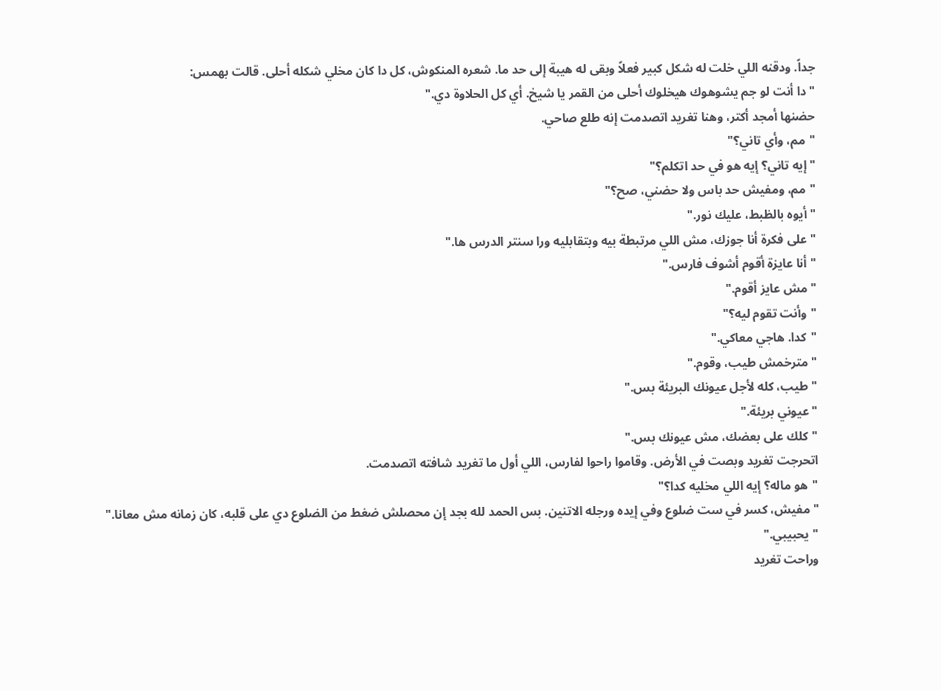جداً. ودقنه اللي خلت له شكل كبير فعلاً وبقى له هيبة إلى حد ما. شعره المنكوش، كل دا كان مخلي شكله أحلى. قالت بهمس:
"دا أنت لو جم يشوهوك هيخلوك أحلى من القمر يا شيخ. أي كل الحلاوة دي."
حضنها أمجد أكتر، وهنا تغريد اتصدمت إنه طلع صاحي.
"مم، وأي تاني؟"
"إيه تاني؟ إيه هو في حد اتكلم؟"
"مم، ومفيش حد باس ولا حضني، صح؟"
"أيوه بالظبط، عليك نور."
"على فكرة أنا جوزك، مش اللي مرتبطة بيه وبتقابليه ورا سنتر الدرس ها."
"أنا عايزة أقوم أشوف فارس."
"مش عايز أقوم."
"وأنت تقوم ليه؟"
"كدا. هاجي معاكي."
"مترخمش طيب، وقوم."
"طيب، كله لأجل عيونك البريئة بس."
"عيوني بريئة."
"كلك على بعضك، مش عيونك بس."
اتحرجت تغريد وبصت في الأرض. وقاموا راحوا لفارس، اللي أول ما تغريد شافته اتصدمت.
"هو ماله؟ إيه اللي مخليه كدا؟"
"مفيش، كسر في ست ضلوع وفي إيده ورجله الاتنين. بس الحمد لله بجد إن محصلش ضغط من الضلوع دي على قلبه، كان زمانه مش معانا."
"يحبيبي."
وراحت تغريد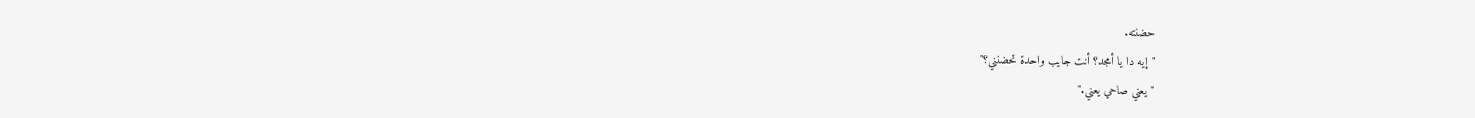حضنته.
"إيه دا يا أمجد؟ أنت جايب واحدة تحضنني؟"
"يعني صاحي يعني."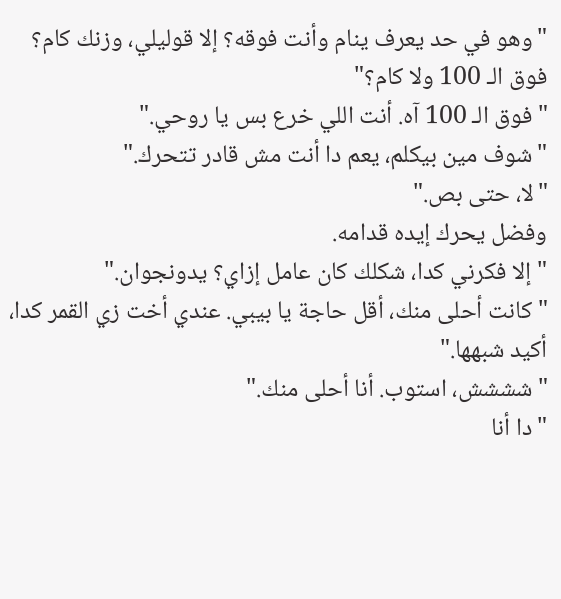"وهو في حد يعرف ينام وأنت فوقه؟ إلا قوليلي، وزنك كام؟ فوق الـ 100 ولا كام؟"
"فوق الـ 100 آه. أنت اللي خرع بس يا روحي."
"شوف مين بيكلم، يعم دا أنت مش قادر تتحرك."
"لا، حتى بص."
وفضل يحرك إيده قدامه.
"إلا فكرني كدا، شكلك كان عامل إزاي؟ يدونجوان."
"كانت أحلى منك، أقل حاجة يا بيبي. عندي أخت زي القمر كدا، أكيد شبهها."
"شششش، استوب. أنا أحلى منك."
"دا أنا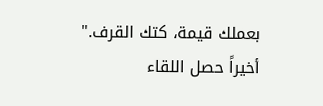بعملك قيمة، كتك القرف."
أخيراً حصل اللقاء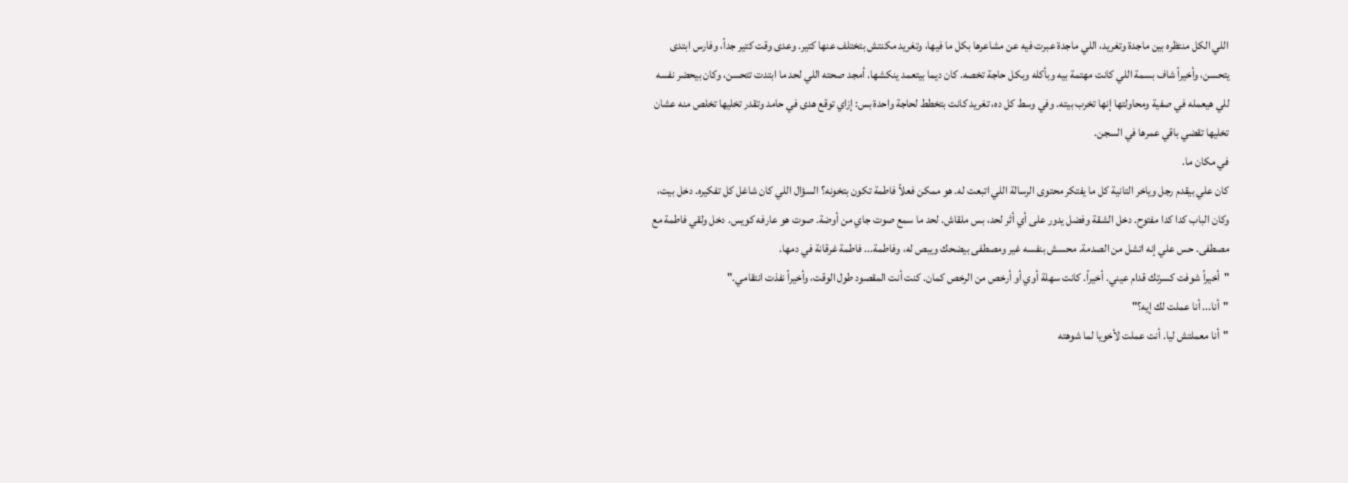اللي الكل منتظره بين ماجدة وتغريد، اللي ماجدة عبرت فيه عن مشاعرها بكل ما فيها، وتغريد مكنتش بتختلف عنها كتير. وعدى وقت كتير جداً، وفارس ابتدى يتحسن، وأخيراً شاف بسمة اللي كانت مهتمة بيه وبأكله وبكل حاجة تخصه. كان ديما بيتعمد ينكشها. أمجد صحته اللي لحد ما ابتدت تتحسن، وكان بيحضر نفسه للي هيعمله في صفية ومحاولتها إنها تخرب بيته. وفي وسط كل ده، تغريد كانت بتخطط لحاجة واحدة بس: إزاي توقع هدى في حامد وتقدر تخليها تخلص منه عشان تخليها تقضي باقي عمرها في السجن.
في مكان ما.
كان علي بيقدم رجل وياخر التانية كل ما يفتكر محتوى الرسالة اللي اتبعت له. هو ممكن فعلاً فاطمة تكون بتخونه؟ السؤال اللي كان شاغل كل تفكيره. دخل بيت، وكان الباب كدا كدا مفتوح. دخل الشقة وفضل يدور على أي أثر لحد، بس ملقاش. لحد ما سمع صوت جاي من أوضة. صوت هو عارفه كويس. دخل ولقي فاطمة مع مصطفى. حس علي إنه اتشل من الصدمة. محسش بنفسه غير ومصطفى بيضحك ويبص له، وفاطمة... فاطمة غرقانة في دمها.
"أخيراً شوفت كسرتك قدام عيني. أخيراً. كانت سهلة أوي أو أرخص من الرخص كمان. كنت أنت المقصود طول الوقت، وأخيراً نفذت انتقامي."
"أنا... أنا عملت لك إيه؟"
"أنا معملتش ليا. أنت عملت لأخويا لما شوهته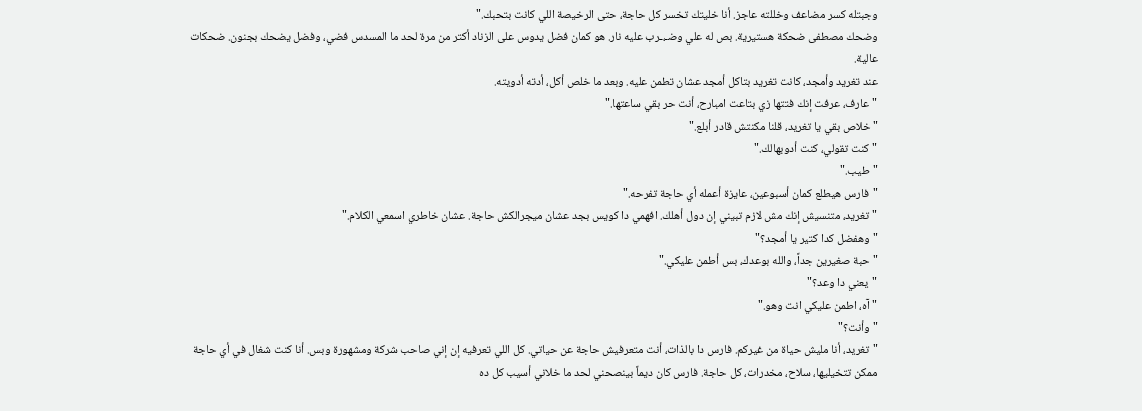وجبتله كسر مضاعف وخللته عاجز. أنا خليتك تخسر كل حاجة، حتى الرخيصة اللي كانت بتحبك."
وضحك مصطفى ضحكة هستيرية. بص له علي وضـ،ـرب عليه نار. هو كمان فضل يدوس على الزناد أكتر من مرة لحد ما المسدس فضي، وفضل يضحك بجنون. ضحكات عالية.
عند تغريد وأمجد، كانت تغريد بتاكل أمجد عشان تطمن عليه. وبعد ما خلص أكل، أدته أدويته.
"عارف، عرفت إنك فتتها زي بتاعت امبارح، أنت حر بقي ساعتها."
"خلاص بقي يا تغريد، قلنا مكنتش قادر أبلع."
"كنت تقولي، كنت أدوبهالك."
"طيب."
"فارس هيطلع كمان أسبوعين، عايزة أعمله أي حاجة تفرحه."
"تغريد، متنسيش إنك مش لازم تبيني إن دول أهلك. افهمي دا كويس بجد عشان ميجرالكش حاجة. عشان خاطري اسمعي الكلام."
"وهفضل كدا كتير يا أمجد؟"
"حبة صغيرين جداً، والله بوعدك، بس أطمن عليكي."
"يعني دا وعد؟"
"آه، اطمن عليكي انت وهو."
"وأنت؟"
"تغريد، أنا مليش حياة من غيركم. فارس دا بالذات، أنت متعرفيش حاجة عن حياتي. كل اللي تعرفيه إن إني صاحب شركة ومشهورة وبس. أنا كنت شغال في أي حاجة ممكن تتخيليها، سلاح، مخدرات، كل حاجة. فارس كان ديماً بينصحني لحد ما خلاني أسيب كل ده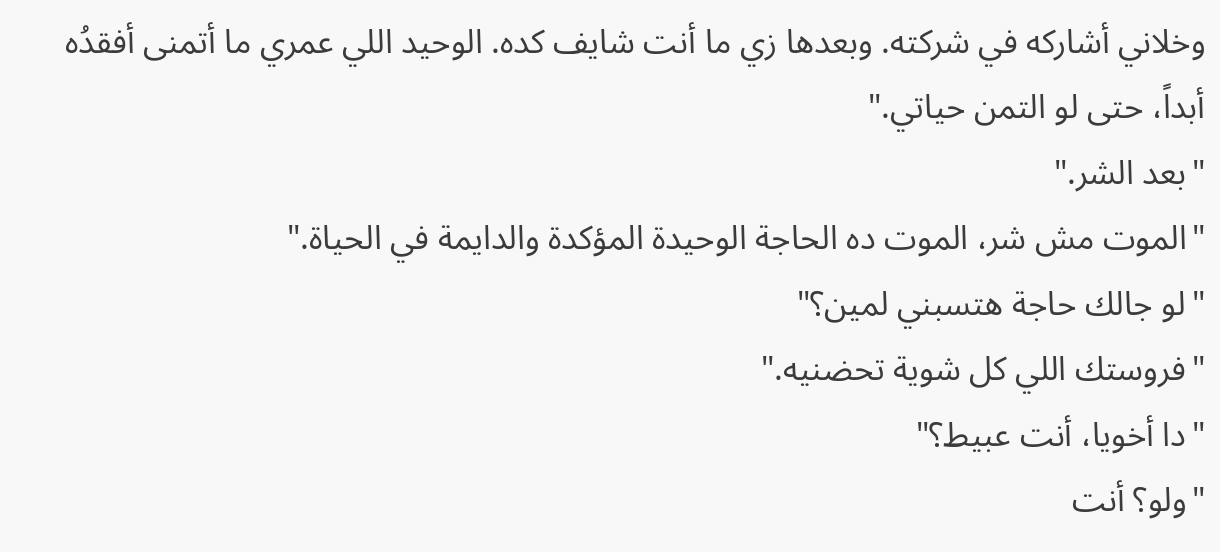وخلاني أشاركه في شركته. وبعدها زي ما أنت شايف كده. الوحيد اللي عمري ما أتمنى أفقدُه أبداً، حتى لو التمن حياتي."
"بعد الشر."
"الموت مش شر، الموت ده الحاجة الوحيدة المؤكدة والدايمة في الحياة."
"لو جالك حاجة هتسبني لمين؟"
"فروستك اللي كل شوية تحضنيه."
"دا أخويا، أنت عبيط؟"
"ولو؟ أنت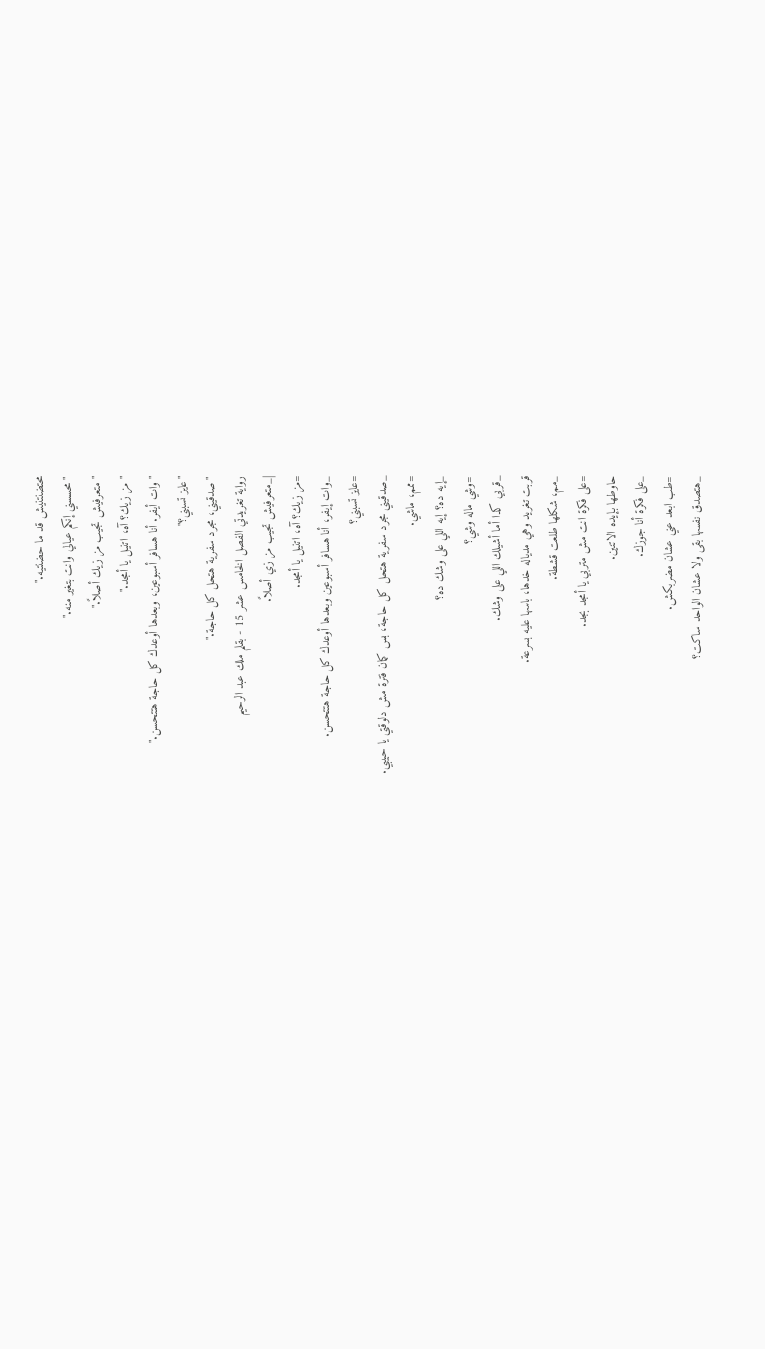محتضنتنيش قد ما حضنتيه."
"محسسني إنكم عيالي وانت بتغير منه."
"متعرفيش تجيب مز زيك أصلاً."
"مز زيك؟ آه، اتنيل يا أمجد."
"وات أيفر. أنا هسافر أسبوعين، وبعدها أوعدك كل حاجة هتتحسن."
"عايز تسبني؟"
"صدقيني، مجرد سفرية هتحل كل حاجة."
رواية تغريدتي الفصل الخامس عشر 15 - بقلم ملك عبد الرحيم
|_متعرفيش تجيب مز زي أصلاً.
=مز زيك؟ آه، اتنيل يا أمجد.
_وات إيفر، أنا هسافر أسبوعين وبعدها أوعدك كل حاجة هتتحسن.
=عايز تسبني؟
_صدقيني مجرد سفرية هتحل كل حاجة، بس كمان فترة مش دلوقتي يا حبيبي.
=ممم، ماشي.
_إيه ده؟ إيه اللي على وشك ده؟
=وشي ماله وشي؟
_قربي كدا أما أشيلك اللي على وشك.
قربت تغريد وهي مدياله خدها، باسها عليه بسرعة.
_مم، شكلها طلعت قشطة.
=على فكرة انت مش متربي يا أمجد بجد.
حاوطها بإيده الاتنين.
_على فكرة أنا جوزك.
=طب ابعد عني عشان مضربكش.
_هتصدق نفسها بقى ولا عشان الواحد ساكت؟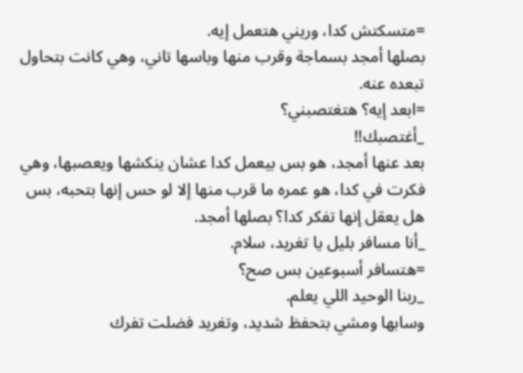=متسكتش كدا، وريني هتعمل إيه.
بصلها أمجد بسماجة وقرب منها وباسها تاني، وهي كانت بتحاول تبعده عنه.
=ابعد إيه؟ هتغتصبني؟
_أغتصبك!!
بعد عنها أمجد، هو بس بيعمل كدا عشان ينكشها ويعصبها، وهي فكرت في كدا، هو عمره ما قرب منها إلا لو حس إنها بتحبه، بس هل يعقل إنها تفكر كدا؟ بصلها أمجد.
_أنا مسافر بليل يا تغريد، سلام.
=هتسافر أسبوعين بس صح؟
_ربنا الوحيد اللي يعلم.
وسابها ومشي بتحفظ شديد، وتغريد فضلت تفرك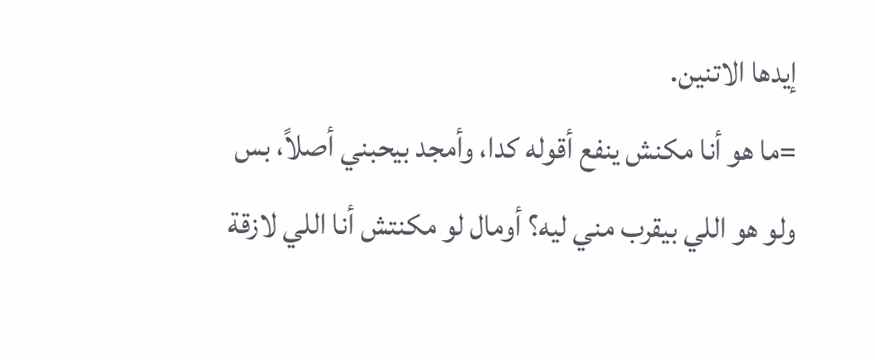إيدها الاتنين.
=ما هو أنا مكنش ينفع أقوله كدا، وأمجد بيحبني أصلاً، بس ولو هو اللي بيقرب مني ليه؟ أومال لو مكنتش أنا اللي لازقة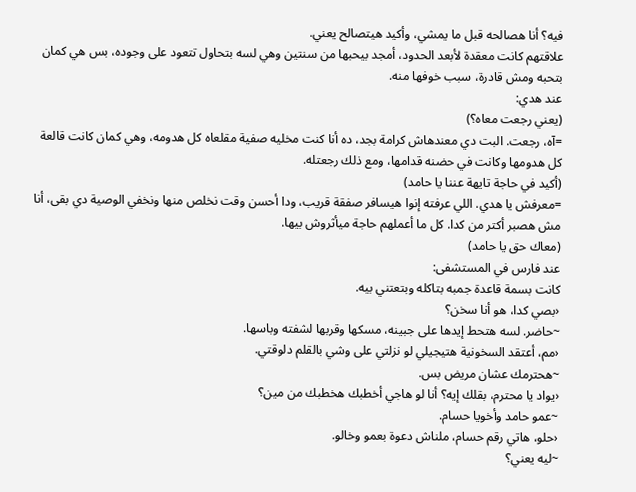فيه؟ أنا هصالحه قبل ما يمشي، وأكيد هيتصالح يعني.
علاقتهم كانت معقدة لأبعد الحدود، أمجد بيحبها من سنتين وهي لسه بتحاول تتعود على وجوده، بس هي كمان بتحبه ومش قادرة، سبب خوفها منه.
عند هدي:
(يعني رجعت معاه؟)
=آه، رجعت. البت دي معندهاش كرامة بجد، ده أنا كنت مخليه صفية مقلعاه كل هدومه، وهي كمان كانت قالعة كل هدومها وكانت في حضنه قدامها، ومع ذلك رجعتله.
(أكيد في حاجة تايهة عننا يا حامد)
=معرفش يا هدي. اللي عرفته إنوا هيسافر صفقة قريب، ودا أحسن وقت نخلص منها ونخفي الوصية دي بقى، أنا مش هصبر أكتر من كدا. كل ما أعملهم حاجة ميأثروش بيها.
(معاك حق يا حامد)
عند فارس في المستشفى:
كانت بسمة قاعدة جمبه بتاكله وبتعتني بيه.
‹بصي كدا، هو أنا سخن؟
~حاضر. لسه هتحط إيدها على جبينه، مسكها وقربها لشفته وباسها.
‹مم، أعتقد السخونية هتيجيلي لو نزلتي على وشي بالقلم دلوقتي.
~هحترمك عشان مريض بس.
‹يواد يا محترم، بقلك إيه؟ أنا لو هاجي أخطبك هخطبك من مين؟
~عمو حامد وأخويا حسام.
‹حلو، هاتي رقم حسام، ملناش دعوة بعمو وخالو.
~ليه يعني؟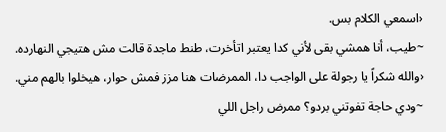‹اسمعي الكلام بس.
~طيب، أنا همشي بقى لأني كدا يعتبر اتأخرت، طنط ماجدة قالت مش هتيجي النهارده.
‹والله شكراً يا رجولة على الواجب دا، الممرضات هنا مزز فمش حوار، هيخلوا بالهم مني.
~ودي حاجة تفوتني بردو؟ ممرض راجل اللي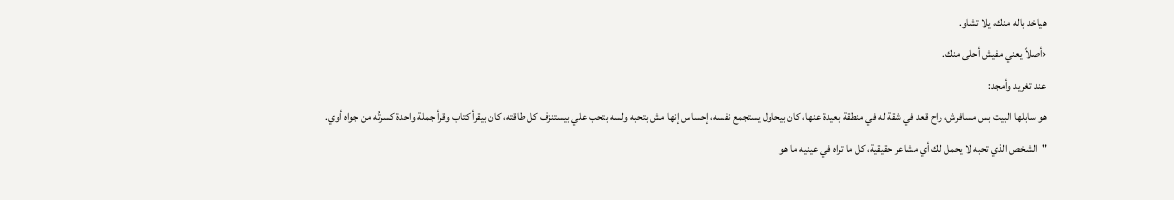هياخد باله منك، يلا تشاو.
‹أصلاً يعني مفيش أحلى منك.
عند تغريد وأمجد:
هو سابلها البيت بس مسافرش، راح قعد في شقة له في منطقة بعيدة عنها، كان بيحاول يستجمع نفسه، إحساس إنها مش بتحبه ولسه بتحب علي بيستنزف كل طاقته، كان بيقرأ كتاب وقرأ جملة واحدة كسرتُه من جواه أوي.
"الشخص الذي تحبه لا يحمل لك أي مشاعر حقيقية، كل ما تراه في عينيه ما هو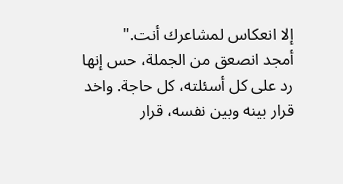إلا انعكاس لمشاعرك أنت."
أمجد انصعق من الجملة، حس إنها رد على كل أسئلته، كل حاجة. واخد قرار بينه وبين نفسه، قرار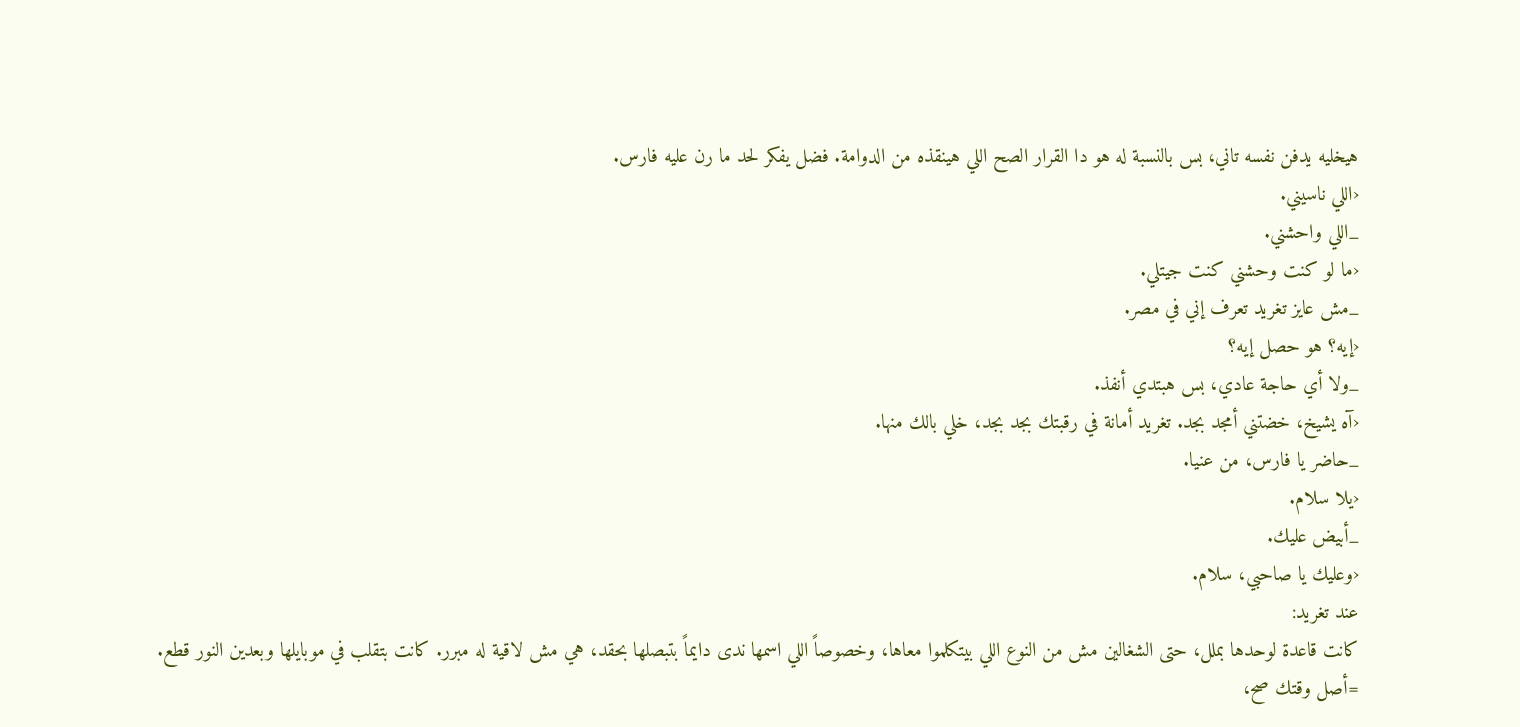هيخليه يدفن نفسه تاني، بس بالنسبة له هو دا القرار الصح اللي هينقذه من الدوامة. فضل يفكر لحد ما رن عليه فارس.
‹اللي ناسيني.
_اللي واحشني.
‹ما لو كنت وحشني كنت جيتلي.
_مش عايز تغريد تعرف إني في مصر.
‹إيه؟ هو حصل إيه؟
_ولا أي حاجة عادي، بس هبتدي أنفذ.
‹آه يشيخ، خضتني أمجد بجد. تغريد أمانة في رقبتك بجد بجد، خلي بالك منها.
_حاضر يا فارس، من عنيا.
‹يلا سلام.
_أبيض عليك.
‹وعليك يا صاحبي، سلام.
عند تغريد:
كانت قاعدة لوحدها بملل، حتى الشغالين مش من النوع اللي بيتكلموا معاها، وخصوصاً اللي اسمها ندى دايماً بتبصلها بحقد، هي مش لاقية له مبرر. كانت بتقلب في موبايلها وبعدين النور قطع.
=أصل وقتك صح،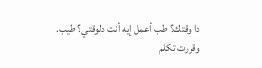دا وقتك؟ طب أعمل إيه أنت دلوقتي؟ طيب.
وقررت تكلم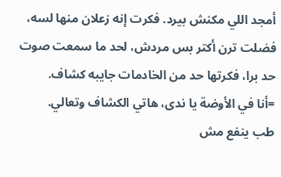أمجد اللي مكنش بيرد. فكرت إنه زعلان منها لسه، فضلت ترن أكتر بس مردش، لحد ما سمعت صوت حد برا، فكرتها حد من الخادمات جايبه كشاف.
=أنا في الأوضة يا ندى، هاتي الكشاف وتعالي.
طب ينفع مش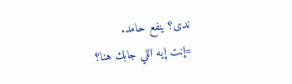ندى؟ ينفع حامد.
=إنت إيه اللي جابك هنا؟